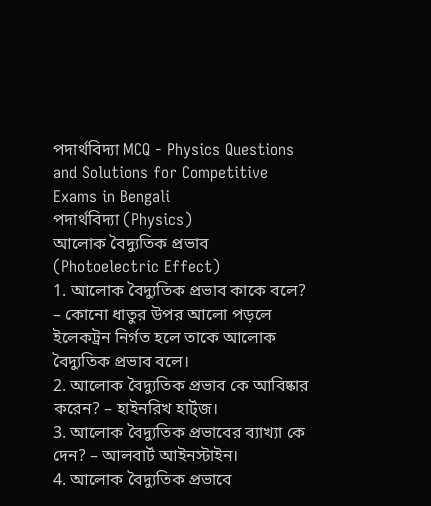পদার্থবিদ্যা MCQ - Physics Questions and Solutions for Competitive Exams in Bengali
পদার্থবিদ্যা (Physics)
আলোক বৈদ্যুতিক প্রভাব (Photoelectric Effect)
1. আলোক বৈদ্যুতিক প্রভাব কাকে বলে? – কোনো ধাতুর উপর আলো পড়লে ইলেকট্রন নির্গত হলে তাকে আলোক বৈদ্যুতিক প্রভাব বলে।
2. আলোক বৈদ্যুতিক প্রভাব কে আবিষ্কার করেন? – হাইনরিখ হার্ট্জ।
3. আলোক বৈদ্যুতিক প্রভাবের ব্যাখ্যা কে দেন? – আলবার্ট আইনস্টাইন।
4. আলোক বৈদ্যুতিক প্রভাবে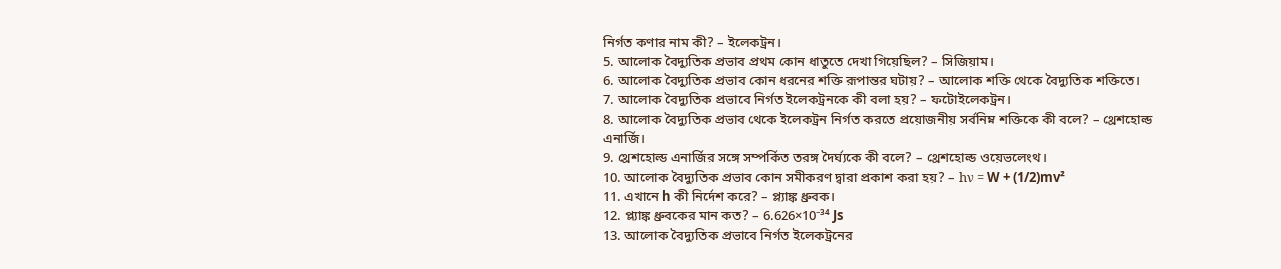নির্গত কণার নাম কী? – ইলেকট্রন।
5. আলোক বৈদ্যুতিক প্রভাব প্রথম কোন ধাতুতে দেখা গিয়েছিল? – সিজিয়াম।
6. আলোক বৈদ্যুতিক প্রভাব কোন ধরনের শক্তি রূপান্তর ঘটায়? – আলোক শক্তি থেকে বৈদ্যুতিক শক্তিতে।
7. আলোক বৈদ্যুতিক প্রভাবে নির্গত ইলেকট্রনকে কী বলা হয়? – ফটোইলেকট্রন।
8. আলোক বৈদ্যুতিক প্রভাব থেকে ইলেকট্রন নির্গত করতে প্রয়োজনীয় সর্বনিম্ন শক্তিকে কী বলে? – থ্রেশহোল্ড এনার্জি।
9. থ্রেশহোল্ড এনার্জির সঙ্গে সম্পর্কিত তরঙ্গ দৈর্ঘ্যকে কী বলে? – থ্রেশহোল্ড ওয়েভলেংথ।
10. আলোক বৈদ্যুতিক প্রভাব কোন সমীকরণ দ্বারা প্রকাশ করা হয়? – hν = W + (1/2)mv²
11. এখানে h কী নির্দেশ করে? – প্ল্যাঙ্ক ধ্রুবক।
12. প্ল্যাঙ্ক ধ্রুবকের মান কত? – 6.626×10⁻³⁴ Js
13. আলোক বৈদ্যুতিক প্রভাবে নির্গত ইলেকট্রনের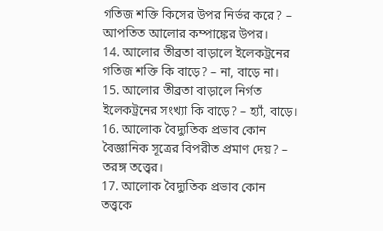গতিজ শক্তি কিসের উপর নির্ভর করে? – আপতিত আলোর কম্পাঙ্কের উপর।
14. আলোর তীব্রতা বাড়ালে ইলেকট্রনের গতিজ শক্তি কি বাড়ে? – না, বাড়ে না।
15. আলোর তীব্রতা বাড়ালে নির্গত ইলেকট্রনের সংখ্যা কি বাড়ে? – হ্যাঁ, বাড়ে।
16. আলোক বৈদ্যুতিক প্রভাব কোন বৈজ্ঞানিক সূত্রের বিপরীত প্রমাণ দেয়? – তরঙ্গ তত্ত্বের।
17. আলোক বৈদ্যুতিক প্রভাব কোন তত্ত্বকে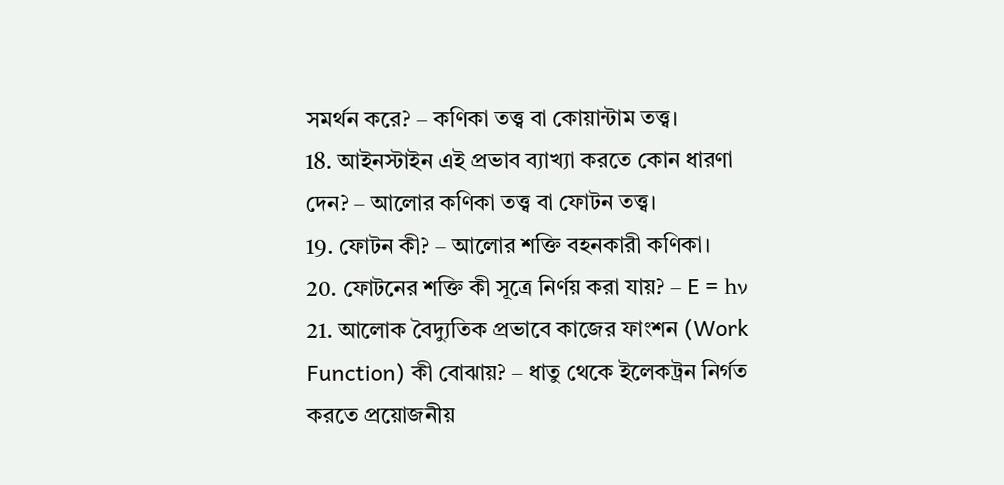সমর্থন করে? – কণিকা তত্ত্ব বা কোয়ান্টাম তত্ত্ব।
18. আইনস্টাইন এই প্রভাব ব্যাখ্যা করতে কোন ধারণা দেন? – আলোর কণিকা তত্ত্ব বা ফোটন তত্ত্ব।
19. ফোটন কী? – আলোর শক্তি বহনকারী কণিকা।
20. ফোটনের শক্তি কী সূত্রে নির্ণয় করা যায়? – E = hν
21. আলোক বৈদ্যুতিক প্রভাবে কাজের ফাংশন (Work Function) কী বোঝায়? – ধাতু থেকে ইলেকট্রন নির্গত করতে প্রয়োজনীয়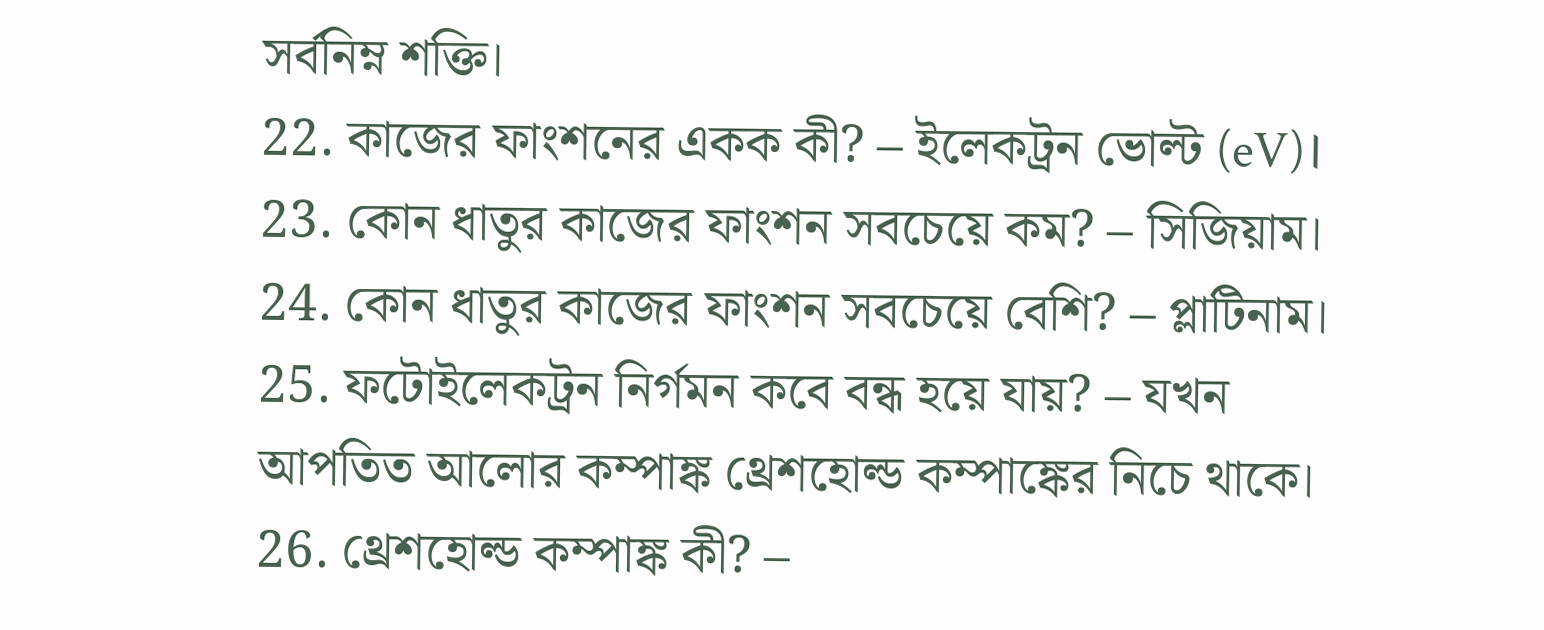সর্বনিম্ন শক্তি।
22. কাজের ফাংশনের একক কী? – ইলেকট্রন ভোল্ট (eV)।
23. কোন ধাতুর কাজের ফাংশন সবচেয়ে কম? – সিজিয়াম।
24. কোন ধাতুর কাজের ফাংশন সবচেয়ে বেশি? – প্লাটিনাম।
25. ফটোইলেকট্রন নির্গমন কবে বন্ধ হয়ে যায়? – যখন আপতিত আলোর কম্পাঙ্ক থ্রেশহোল্ড কম্পাঙ্কের নিচে থাকে।
26. থ্রেশহোল্ড কম্পাঙ্ক কী? –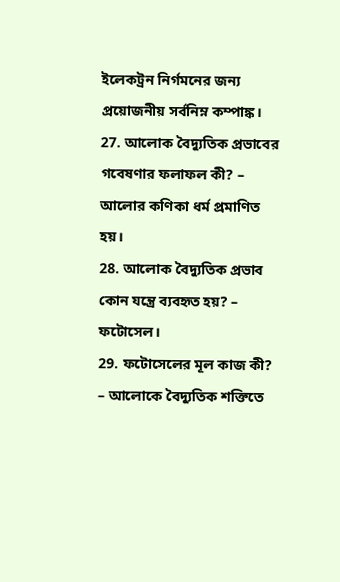ইলেকট্রন নির্গমনের জন্য প্রয়োজনীয় সর্বনিম্ন কম্পাঙ্ক।
27. আলোক বৈদ্যুতিক প্রভাবের গবেষণার ফলাফল কী? – আলোর কণিকা ধর্ম প্রমাণিত হয়।
28. আলোক বৈদ্যুতিক প্রভাব কোন যন্ত্রে ব্যবহৃত হয়? – ফটোসেল।
29. ফটোসেলের মূল কাজ কী? – আলোকে বৈদ্যুতিক শক্তিতে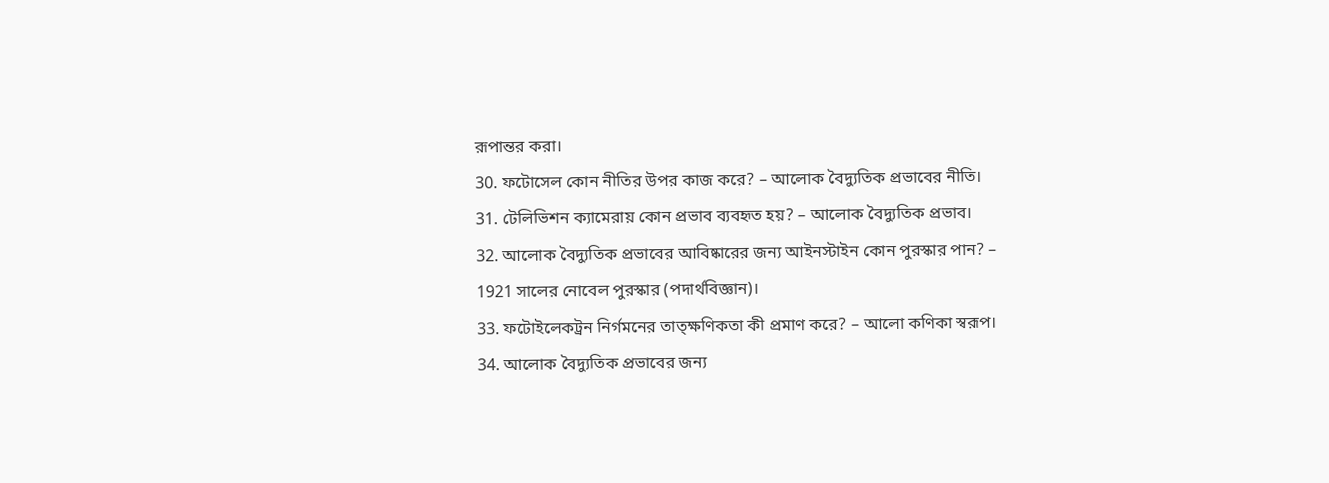রূপান্তর করা।
30. ফটোসেল কোন নীতির উপর কাজ করে? – আলোক বৈদ্যুতিক প্রভাবের নীতি।
31. টেলিভিশন ক্যামেরায় কোন প্রভাব ব্যবহৃত হয়? – আলোক বৈদ্যুতিক প্রভাব।
32. আলোক বৈদ্যুতিক প্রভাবের আবিষ্কারের জন্য আইনস্টাইন কোন পুরস্কার পান? – 1921 সালের নোবেল পুরস্কার (পদার্থবিজ্ঞান)।
33. ফটোইলেকট্রন নির্গমনের তাত্ক্ষণিকতা কী প্রমাণ করে? – আলো কণিকা স্বরূপ।
34. আলোক বৈদ্যুতিক প্রভাবের জন্য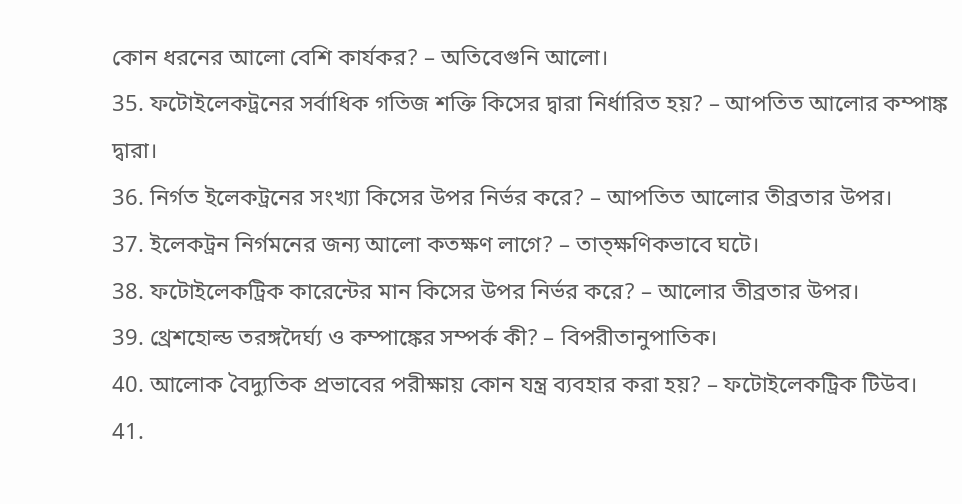কোন ধরনের আলো বেশি কার্যকর? – অতিবেগুনি আলো।
35. ফটোইলেকট্রনের সর্বাধিক গতিজ শক্তি কিসের দ্বারা নির্ধারিত হয়? – আপতিত আলোর কম্পাঙ্ক দ্বারা।
36. নির্গত ইলেকট্রনের সংখ্যা কিসের উপর নির্ভর করে? – আপতিত আলোর তীব্রতার উপর।
37. ইলেকট্রন নির্গমনের জন্য আলো কতক্ষণ লাগে? – তাত্ক্ষণিকভাবে ঘটে।
38. ফটোইলেকট্রিক কারেন্টের মান কিসের উপর নির্ভর করে? – আলোর তীব্রতার উপর।
39. থ্রেশহোল্ড তরঙ্গদৈর্ঘ্য ও কম্পাঙ্কের সম্পর্ক কী? – বিপরীতানুপাতিক।
40. আলোক বৈদ্যুতিক প্রভাবের পরীক্ষায় কোন যন্ত্র ব্যবহার করা হয়? – ফটোইলেকট্রিক টিউব।
41.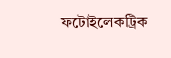ফটোইলেকট্রিক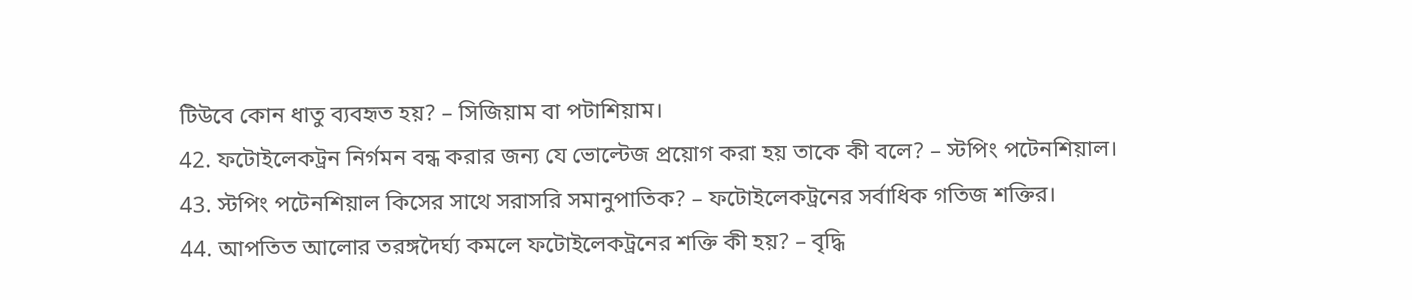টিউবে কোন ধাতু ব্যবহৃত হয়? – সিজিয়াম বা পটাশিয়াম।
42. ফটোইলেকট্রন নির্গমন বন্ধ করার জন্য যে ভোল্টেজ প্রয়োগ করা হয় তাকে কী বলে? – স্টপিং পটেনশিয়াল।
43. স্টপিং পটেনশিয়াল কিসের সাথে সরাসরি সমানুপাতিক? – ফটোইলেকট্রনের সর্বাধিক গতিজ শক্তির।
44. আপতিত আলোর তরঙ্গদৈর্ঘ্য কমলে ফটোইলেকট্রনের শক্তি কী হয়? – বৃদ্ধি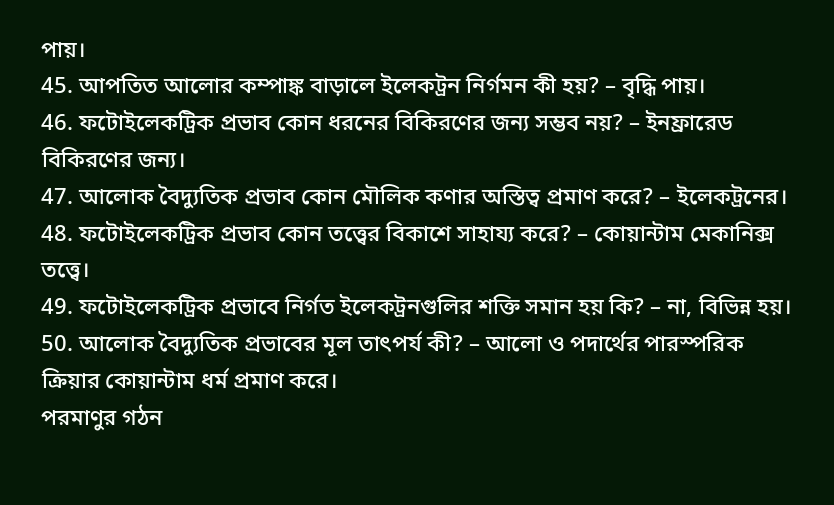পায়।
45. আপতিত আলোর কম্পাঙ্ক বাড়ালে ইলেকট্রন নির্গমন কী হয়? – বৃদ্ধি পায়।
46. ফটোইলেকট্রিক প্রভাব কোন ধরনের বিকিরণের জন্য সম্ভব নয়? – ইনফ্রারেড বিকিরণের জন্য।
47. আলোক বৈদ্যুতিক প্রভাব কোন মৌলিক কণার অস্তিত্ব প্রমাণ করে? – ইলেকট্রনের।
48. ফটোইলেকট্রিক প্রভাব কোন তত্ত্বের বিকাশে সাহায্য করে? – কোয়ান্টাম মেকানিক্স তত্ত্বে।
49. ফটোইলেকট্রিক প্রভাবে নির্গত ইলেকট্রনগুলির শক্তি সমান হয় কি? – না, বিভিন্ন হয়।
50. আলোক বৈদ্যুতিক প্রভাবের মূল তাৎপর্য কী? – আলো ও পদার্থের পারস্পরিক ক্রিয়ার কোয়ান্টাম ধর্ম প্রমাণ করে।
পরমাণুর গঠন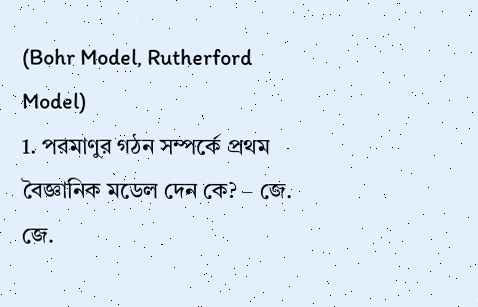(Bohr Model, Rutherford Model)
1. পরমাণুর গঠন সম্পর্কে প্রথম বৈজ্ঞানিক মডেল দেন কে? – জে. জে.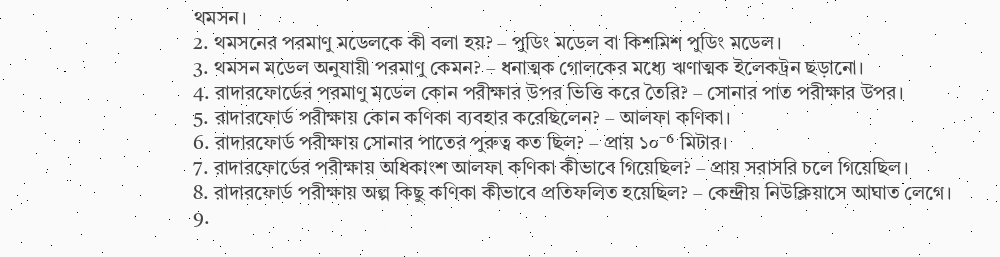থমসন।
2. থমসনের পরমাণু মডেলকে কী বলা হয়? – পুডিং মডেল বা কিশমিশ পুডিং মডেল।
3. থমসন মডেল অনুযায়ী পরমাণু কেমন? – ধনাত্মক গোলকের মধ্যে ঋণাত্মক ইলেকট্রন ছড়ানো।
4. রাদারফোর্ডের পরমাণু মডেল কোন পরীক্ষার উপর ভিত্তি করে তৈরি? – সোনার পাত পরীক্ষার উপর।
5. রাদারফোর্ড পরীক্ষায় কোন কণিকা ব্যবহার করেছিলেন? – আলফা কণিকা।
6. রাদারফোর্ড পরীক্ষায় সোনার পাতের পুরুত্ব কত ছিল? – প্রায় ১০⁻⁶ মিটার।
7. রাদারফোর্ডের পরীক্ষায় অধিকাংশ আলফা কণিকা কীভাবে গিয়েছিল? – প্রায় সরাসরি চলে গিয়েছিল।
8. রাদারফোর্ড পরীক্ষায় অল্প কিছু কণিকা কীভাবে প্রতিফলিত হয়েছিল? – কেন্দ্রীয় নিউক্লিয়াসে আঘাত লেগে।
9.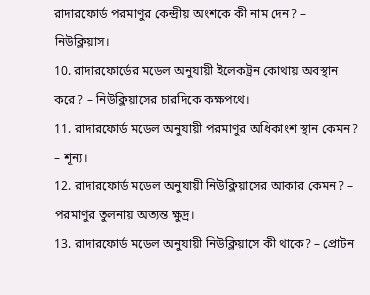রাদারফোর্ড পরমাণুর কেন্দ্রীয় অংশকে কী নাম দেন? – নিউক্লিয়াস।
10. রাদারফোর্ডের মডেল অনুযায়ী ইলেকট্রন কোথায় অবস্থান করে? – নিউক্লিয়াসের চারদিকে কক্ষপথে।
11. রাদারফোর্ড মডেল অনুযায়ী পরমাণুর অধিকাংশ স্থান কেমন? – শূন্য।
12. রাদারফোর্ড মডেল অনুযায়ী নিউক্লিয়াসের আকার কেমন? – পরমাণুর তুলনায় অত্যন্ত ক্ষুদ্র।
13. রাদারফোর্ড মডেল অনুযায়ী নিউক্লিয়াসে কী থাকে? – প্রোটন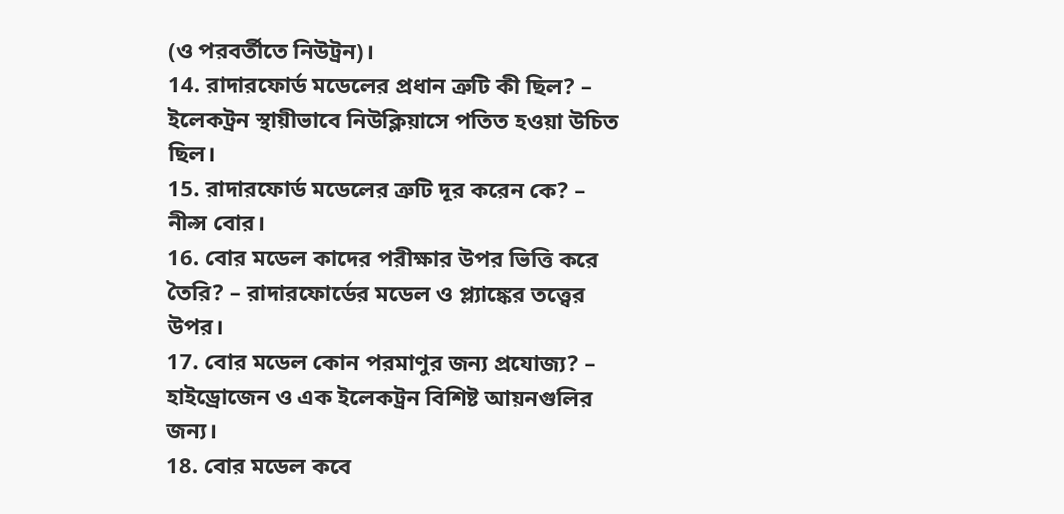(ও পরবর্তীতে নিউট্রন)।
14. রাদারফোর্ড মডেলের প্রধান ত্রুটি কী ছিল? – ইলেকট্রন স্থায়ীভাবে নিউক্লিয়াসে পতিত হওয়া উচিত ছিল।
15. রাদারফোর্ড মডেলের ত্রুটি দূর করেন কে? – নীল্স বোর।
16. বোর মডেল কাদের পরীক্ষার উপর ভিত্তি করে তৈরি? – রাদারফোর্ডের মডেল ও প্ল্যাঙ্কের তত্ত্বের উপর।
17. বোর মডেল কোন পরমাণুর জন্য প্রযোজ্য? – হাইড্রোজেন ও এক ইলেকট্রন বিশিষ্ট আয়নগুলির জন্য।
18. বোর মডেল কবে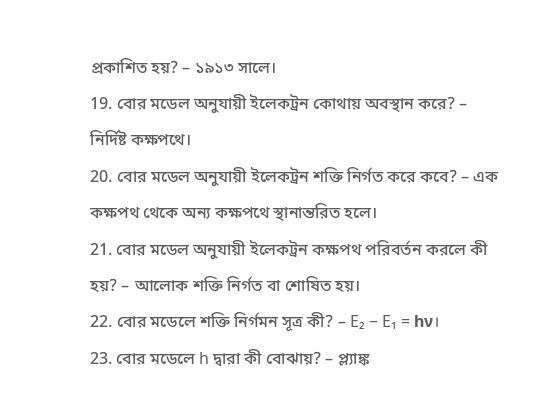প্রকাশিত হয়? – ১৯১৩ সালে।
19. বোর মডেল অনুযায়ী ইলেকট্রন কোথায় অবস্থান করে? – নির্দিষ্ট কক্ষপথে।
20. বোর মডেল অনুযায়ী ইলেকট্রন শক্তি নির্গত করে কবে? – এক কক্ষপথ থেকে অন্য কক্ষপথে স্থানান্তরিত হলে।
21. বোর মডেল অনুযায়ী ইলেকট্রন কক্ষপথ পরিবর্তন করলে কী হয়? – আলোক শক্তি নির্গত বা শোষিত হয়।
22. বোর মডেলে শক্তি নির্গমন সূত্র কী? – E₂ − E₁ = hν।
23. বোর মডেলে h দ্বারা কী বোঝায়? – প্ল্যাঙ্ক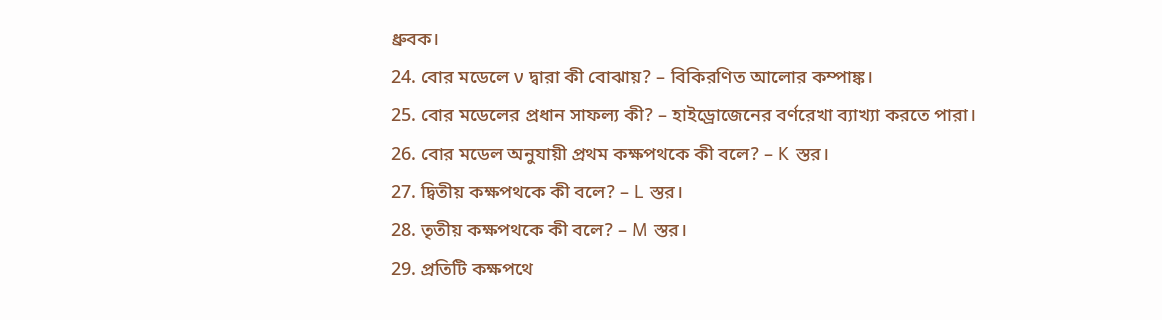ধ্রুবক।
24. বোর মডেলে ν দ্বারা কী বোঝায়? – বিকিরণিত আলোর কম্পাঙ্ক।
25. বোর মডেলের প্রধান সাফল্য কী? – হাইড্রোজেনের বর্ণরেখা ব্যাখ্যা করতে পারা।
26. বোর মডেল অনুযায়ী প্রথম কক্ষপথকে কী বলে? – K স্তর।
27. দ্বিতীয় কক্ষপথকে কী বলে? – L স্তর।
28. তৃতীয় কক্ষপথকে কী বলে? – M স্তর।
29. প্রতিটি কক্ষপথে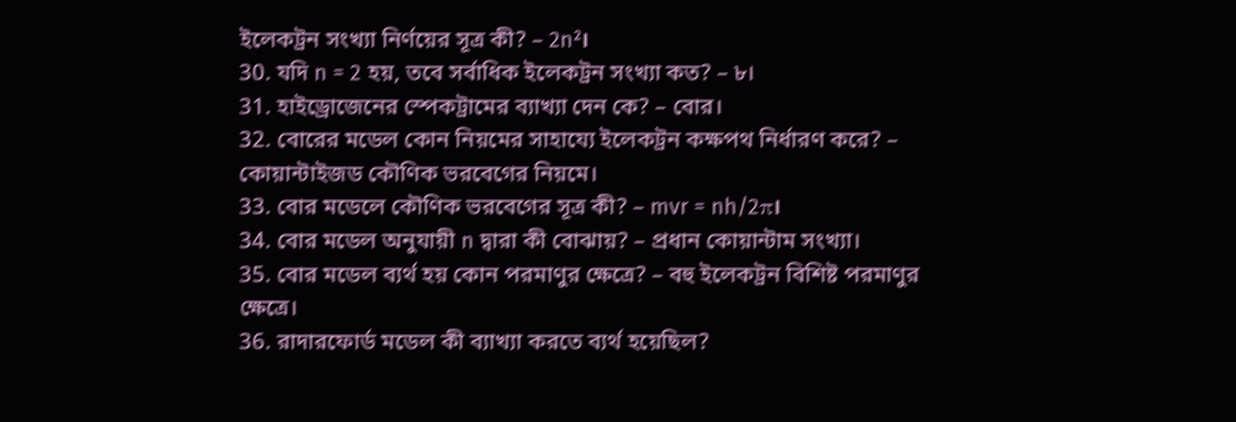ইলেকট্রন সংখ্যা নির্ণয়ের সূত্র কী? – 2n²।
30. যদি n = 2 হয়, তবে সর্বাধিক ইলেকট্রন সংখ্যা কত? – ৮।
31. হাইড্রোজেনের স্পেকট্রামের ব্যাখ্যা দেন কে? – বোর।
32. বোরের মডেল কোন নিয়মের সাহায্যে ইলেকট্রন কক্ষপথ নির্ধারণ করে? – কোয়ান্টাইজড কৌণিক ভরবেগের নিয়মে।
33. বোর মডেলে কৌণিক ভরবেগের সূত্র কী? – mvr = nh/2π।
34. বোর মডেল অনুযায়ী n দ্বারা কী বোঝায়? – প্রধান কোয়ান্টাম সংখ্যা।
35. বোর মডেল ব্যর্থ হয় কোন পরমাণুর ক্ষেত্রে? – বহু ইলেকট্রন বিশিষ্ট পরমাণুর ক্ষেত্রে।
36. রাদারফোর্ড মডেল কী ব্যাখ্যা করতে ব্যর্থ হয়েছিল?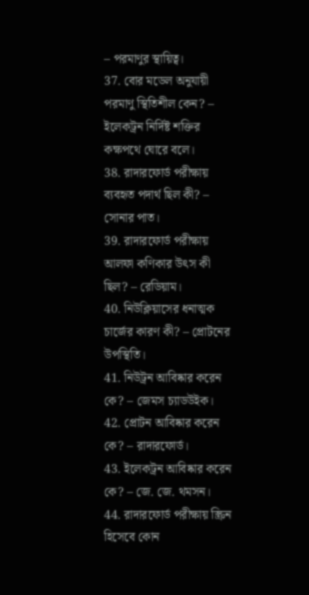– পরমাণুর স্থায়িত্ব।
37. বোর মডেল অনুযায়ী পরমাণু স্থিতিশীল কেন? – ইলেকট্রন নির্দিষ্ট শক্তির কক্ষপথে ঘোরে বলে।
38. রাদারফোর্ড পরীক্ষায় ব্যবহৃত পদার্থ ছিল কী? – সোনার পাত।
39. রাদারফোর্ড পরীক্ষায় আলফা কণিকার উৎস কী ছিল? – রেডিয়াম।
40. নিউক্লিয়াসের ধনাত্মক চার্জের কারণ কী? – প্রোটনের উপস্থিতি।
41. নিউট্রন আবিষ্কার করেন কে? – জেমস চ্যাডউইক।
42. প্রোটন আবিষ্কার করেন কে? – রাদারফোর্ড।
43. ইলেকট্রন আবিষ্কার করেন কে? – জে. জে. থমসন।
44. রাদারফোর্ড পরীক্ষায় স্ক্রিন হিসেবে কোন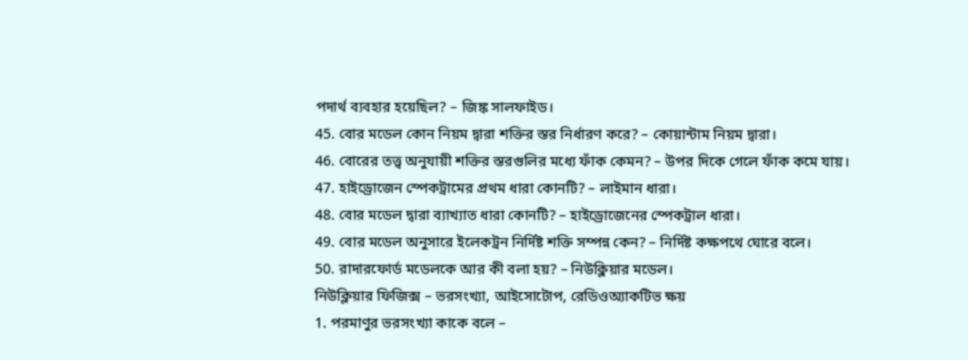পদার্থ ব্যবহার হয়েছিল? – জিঙ্ক সালফাইড।
45. বোর মডেল কোন নিয়ম দ্বারা শক্তির স্তর নির্ধারণ করে? – কোয়ান্টাম নিয়ম দ্বারা।
46. বোরের তত্ত্ব অনুযায়ী শক্তির স্তরগুলির মধ্যে ফাঁক কেমন? – উপর দিকে গেলে ফাঁক কমে যায়।
47. হাইড্রোজেন স্পেকট্রামের প্রথম ধারা কোনটি? – লাইমান ধারা।
48. বোর মডেল দ্বারা ব্যাখ্যাত ধারা কোনটি? – হাইড্রোজেনের স্পেকট্রাল ধারা।
49. বোর মডেল অনুসারে ইলেকট্রন নির্দিষ্ট শক্তি সম্পন্ন কেন? – নির্দিষ্ট কক্ষপথে ঘোরে বলে।
50. রাদারফোর্ড মডেলকে আর কী বলা হয়? – নিউক্লিয়ার মডেল।
নিউক্লিয়ার ফিজিক্স – ভরসংখ্যা, আইসোটোপ, রেডিওঅ্যাকটিভ ক্ষয়
1. পরমাণুর ভরসংখ্যা কাকে বলে –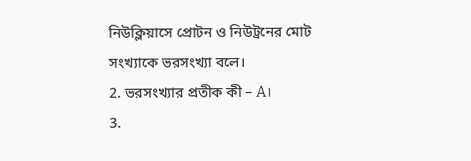নিউক্লিয়াসে প্রোটন ও নিউট্রনের মোট সংখ্যাকে ভরসংখ্যা বলে।
2. ভরসংখ্যার প্রতীক কী – A।
3.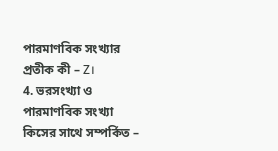পারমাণবিক সংখ্যার প্রতীক কী – Z।
4. ভরসংখ্যা ও পারমাণবিক সংখ্যা কিসের সাথে সম্পর্কিত –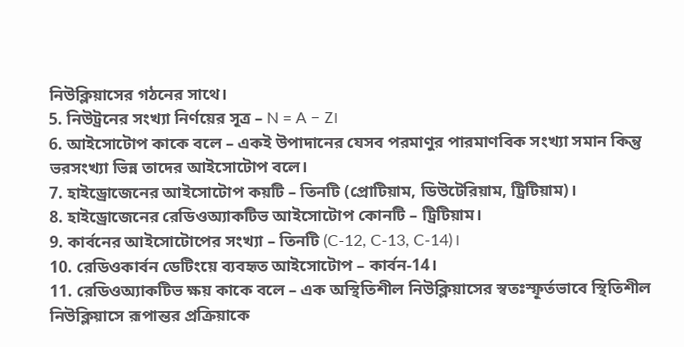নিউক্লিয়াসের গঠনের সাথে।
5. নিউট্রনের সংখ্যা নির্ণয়ের সূত্র – N = A − Z।
6. আইসোটোপ কাকে বলে – একই উপাদানের যেসব পরমাণুর পারমাণবিক সংখ্যা সমান কিন্তু ভরসংখ্যা ভিন্ন তাদের আইসোটোপ বলে।
7. হাইড্রোজেনের আইসোটোপ কয়টি – তিনটি (প্রোটিয়াম, ডিউটেরিয়াম, ট্রিটিয়াম)।
8. হাইড্রোজেনের রেডিওঅ্যাকটিভ আইসোটোপ কোনটি – ট্রিটিয়াম।
9. কার্বনের আইসোটোপের সংখ্যা – তিনটি (C-12, C-13, C-14)।
10. রেডিওকার্বন ডেটিংয়ে ব্যবহৃত আইসোটোপ – কার্বন-14।
11. রেডিওঅ্যাকটিভ ক্ষয় কাকে বলে – এক অস্থিতিশীল নিউক্লিয়াসের স্বতঃস্ফূর্তভাবে স্থিতিশীল নিউক্লিয়াসে রূপান্তর প্রক্রিয়াকে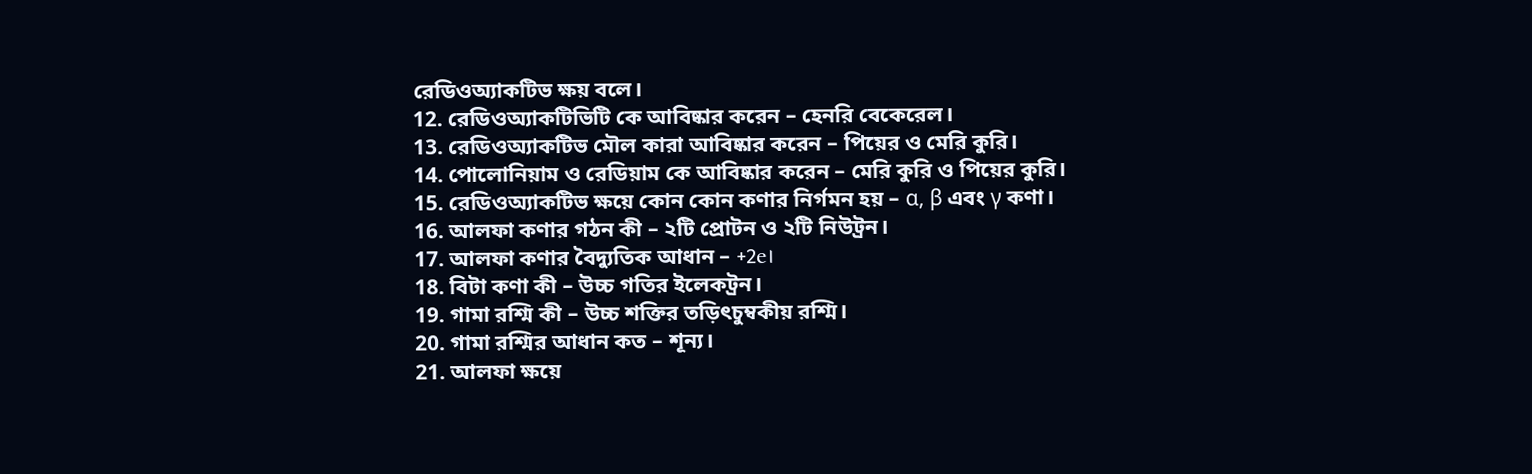রেডিওঅ্যাকটিভ ক্ষয় বলে।
12. রেডিওঅ্যাকটিভিটি কে আবিষ্কার করেন – হেনরি বেকেরেল।
13. রেডিওঅ্যাকটিভ মৌল কারা আবিষ্কার করেন – পিয়ের ও মেরি কুরি।
14. পোলোনিয়াম ও রেডিয়াম কে আবিষ্কার করেন – মেরি কুরি ও পিয়ের কুরি।
15. রেডিওঅ্যাকটিভ ক্ষয়ে কোন কোন কণার নির্গমন হয় – α, β এবং γ কণা।
16. আলফা কণার গঠন কী – ২টি প্রোটন ও ২টি নিউট্রন।
17. আলফা কণার বৈদ্যুতিক আধান – +2e।
18. বিটা কণা কী – উচ্চ গতির ইলেকট্রন।
19. গামা রশ্মি কী – উচ্চ শক্তির তড়িৎচুম্বকীয় রশ্মি।
20. গামা রশ্মির আধান কত – শূন্য।
21. আলফা ক্ষয়ে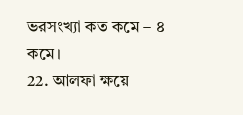ভরসংখ্যা কত কমে – ৪ কমে।
22. আলফা ক্ষয়ে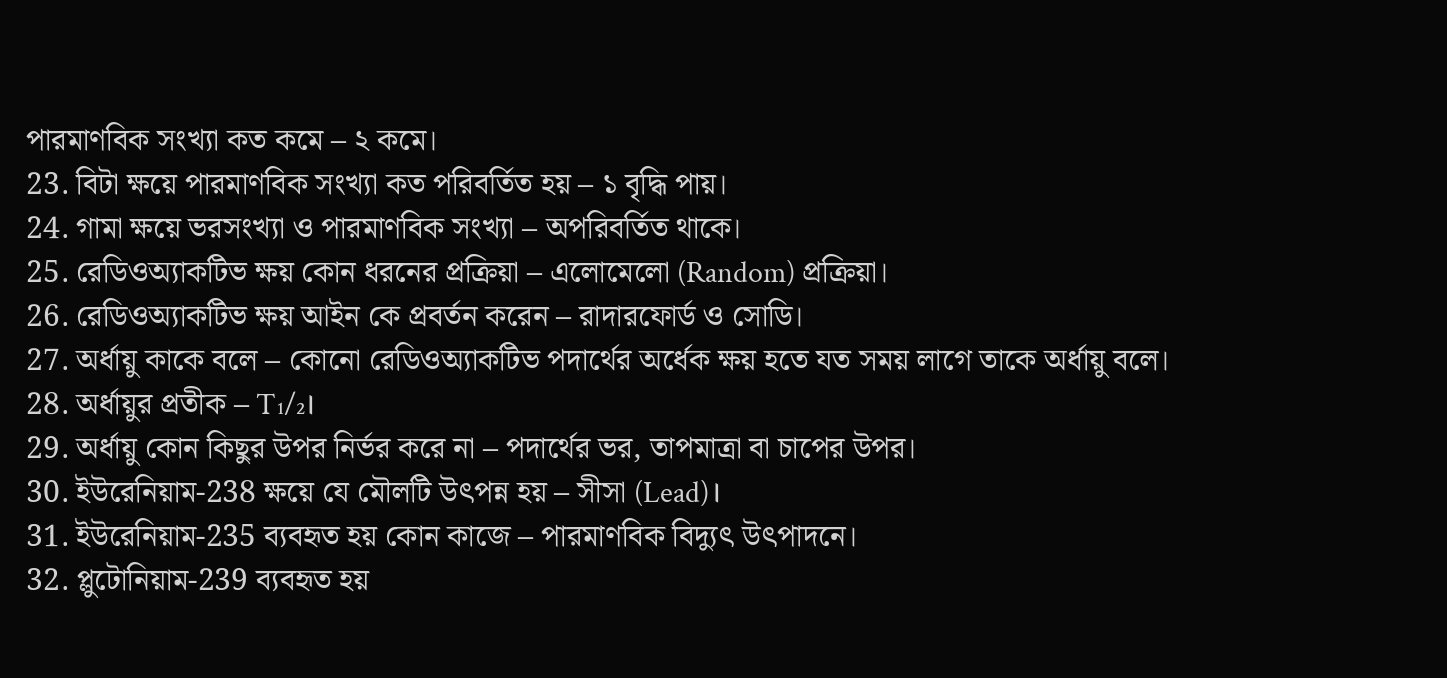পারমাণবিক সংখ্যা কত কমে – ২ কমে।
23. বিটা ক্ষয়ে পারমাণবিক সংখ্যা কত পরিবর্তিত হয় – ১ বৃদ্ধি পায়।
24. গামা ক্ষয়ে ভরসংখ্যা ও পারমাণবিক সংখ্যা – অপরিবর্তিত থাকে।
25. রেডিওঅ্যাকটিভ ক্ষয় কোন ধরনের প্রক্রিয়া – এলোমেলো (Random) প্রক্রিয়া।
26. রেডিওঅ্যাকটিভ ক্ষয় আইন কে প্রবর্তন করেন – রাদারফোর্ড ও সোডি।
27. অর্ধায়ু কাকে বলে – কোনো রেডিওঅ্যাকটিভ পদার্থের অর্ধেক ক্ষয় হতে যত সময় লাগে তাকে অর্ধায়ু বলে।
28. অর্ধায়ুর প্রতীক – T₁/₂।
29. অর্ধায়ু কোন কিছুর উপর নির্ভর করে না – পদার্থের ভর, তাপমাত্রা বা চাপের উপর।
30. ইউরেনিয়াম-238 ক্ষয়ে যে মৌলটি উৎপন্ন হয় – সীসা (Lead)।
31. ইউরেনিয়াম-235 ব্যবহৃত হয় কোন কাজে – পারমাণবিক বিদ্যুৎ উৎপাদনে।
32. প্লুটোনিয়াম-239 ব্যবহৃত হয়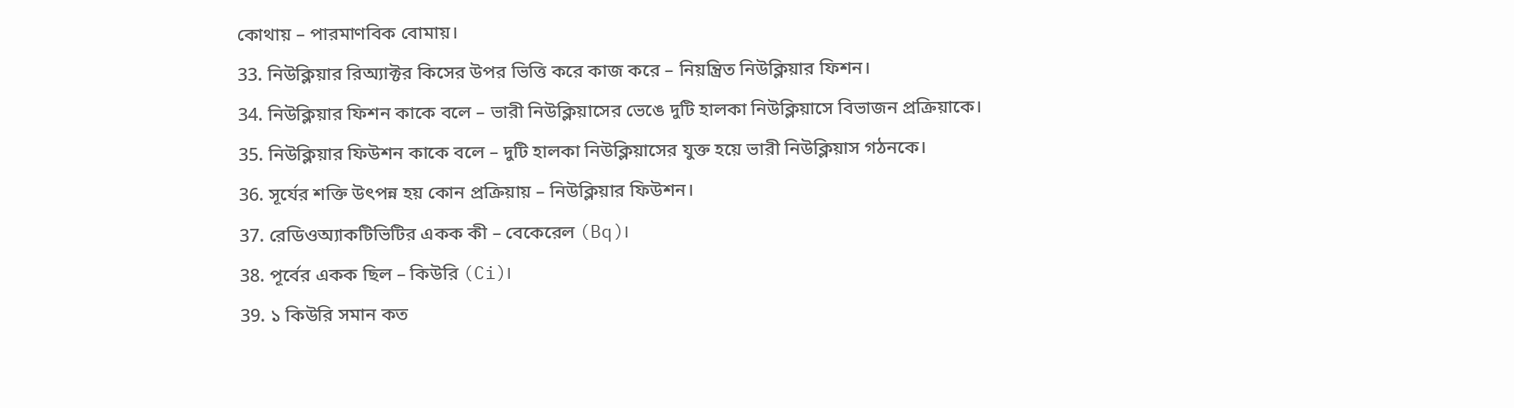কোথায় – পারমাণবিক বোমায়।
33. নিউক্লিয়ার রিঅ্যাক্টর কিসের উপর ভিত্তি করে কাজ করে – নিয়ন্ত্রিত নিউক্লিয়ার ফিশন।
34. নিউক্লিয়ার ফিশন কাকে বলে – ভারী নিউক্লিয়াসের ভেঙে দুটি হালকা নিউক্লিয়াসে বিভাজন প্রক্রিয়াকে।
35. নিউক্লিয়ার ফিউশন কাকে বলে – দুটি হালকা নিউক্লিয়াসের যুক্ত হয়ে ভারী নিউক্লিয়াস গঠনকে।
36. সূর্যের শক্তি উৎপন্ন হয় কোন প্রক্রিয়ায় – নিউক্লিয়ার ফিউশন।
37. রেডিওঅ্যাকটিভিটির একক কী – বেকেরেল (Bq)।
38. পূর্বের একক ছিল – কিউরি (Ci)।
39. ১ কিউরি সমান কত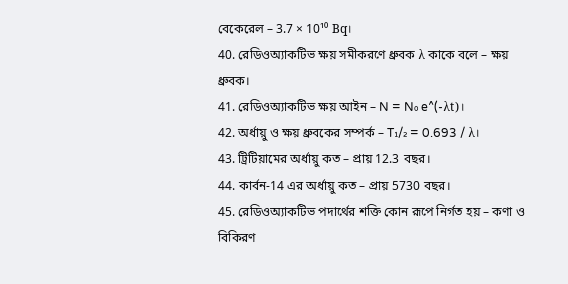বেকেরেল – 3.7 × 10¹⁰ Bq।
40. রেডিওঅ্যাকটিভ ক্ষয় সমীকরণে ধ্রুবক λ কাকে বলে – ক্ষয় ধ্রুবক।
41. রেডিওঅ্যাকটিভ ক্ষয় আইন – N = N₀ e^(-λt)।
42. অর্ধায়ু ও ক্ষয় ধ্রুবকের সম্পর্ক – T₁/₂ = 0.693 / λ।
43. ট্রিটিয়ামের অর্ধায়ু কত – প্রায় 12.3 বছর।
44. কার্বন-14 এর অর্ধায়ু কত – প্রায় 5730 বছর।
45. রেডিওঅ্যাকটিভ পদার্থের শক্তি কোন রূপে নির্গত হয় – কণা ও বিকিরণ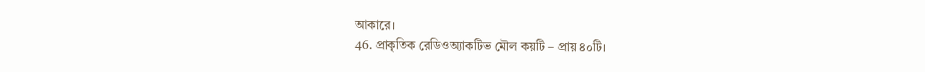আকারে।
46. প্রাকৃতিক রেডিওঅ্যাকটিভ মৌল কয়টি – প্রায় ৪০টি।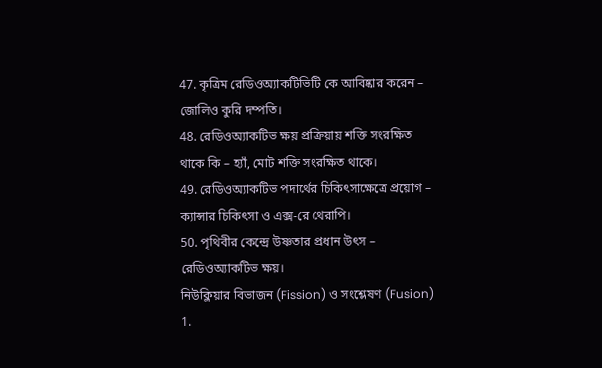47. কৃত্রিম রেডিওঅ্যাকটিভিটি কে আবিষ্কার করেন – জোলিও কুরি দম্পতি।
48. রেডিওঅ্যাকটিভ ক্ষয় প্রক্রিয়ায় শক্তি সংরক্ষিত থাকে কি – হ্যাঁ, মোট শক্তি সংরক্ষিত থাকে।
49. রেডিওঅ্যাকটিভ পদার্থের চিকিৎসাক্ষেত্রে প্রয়োগ – ক্যান্সার চিকিৎসা ও এক্স-রে থেরাপি।
50. পৃথিবীর কেন্দ্রে উষ্ণতার প্রধান উৎস – রেডিওঅ্যাকটিভ ক্ষয়।
নিউক্লিয়ার বিভাজন (Fission) ও সংশ্লেষণ (Fusion)
1.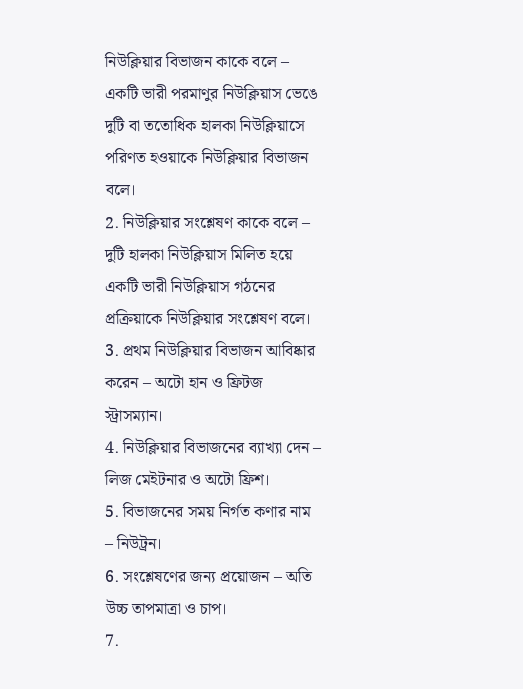নিউক্লিয়ার বিভাজন কাকে বলে – একটি ভারী পরমাণুর নিউক্লিয়াস ভেঙে দুটি বা ততোধিক হালকা নিউক্লিয়াসে পরিণত হওয়াকে নিউক্লিয়ার বিভাজন বলে।
2. নিউক্লিয়ার সংশ্লেষণ কাকে বলে – দুটি হালকা নিউক্লিয়াস মিলিত হয়ে একটি ভারী নিউক্লিয়াস গঠনের প্রক্রিয়াকে নিউক্লিয়ার সংশ্লেষণ বলে।
3. প্রথম নিউক্লিয়ার বিভাজন আবিষ্কার করেন – অটো হান ও ফ্রিটজ স্ট্রাসম্যান।
4. নিউক্লিয়ার বিভাজনের ব্যাখ্যা দেন – লিজ মেইটনার ও অটো ফ্রিশ।
5. বিভাজনের সময় নির্গত কণার নাম – নিউট্রন।
6. সংশ্লেষণের জন্য প্রয়োজন – অতি উচ্চ তাপমাত্রা ও চাপ।
7.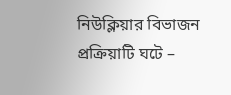নিউক্লিয়ার বিভাজন প্রক্রিয়াটি ঘটে –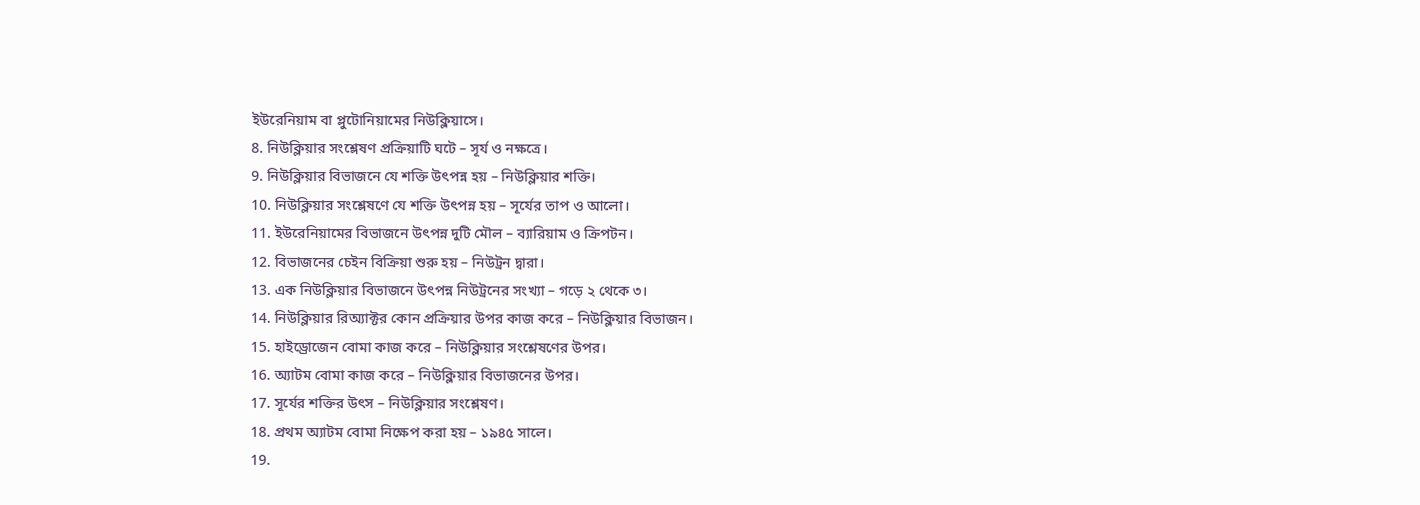ইউরেনিয়াম বা প্লুটোনিয়ামের নিউক্লিয়াসে।
8. নিউক্লিয়ার সংশ্লেষণ প্রক্রিয়াটি ঘটে – সূর্য ও নক্ষত্রে।
9. নিউক্লিয়ার বিভাজনে যে শক্তি উৎপন্ন হয় – নিউক্লিয়ার শক্তি।
10. নিউক্লিয়ার সংশ্লেষণে যে শক্তি উৎপন্ন হয় – সূর্যের তাপ ও আলো।
11. ইউরেনিয়ামের বিভাজনে উৎপন্ন দুটি মৌল – ব্যারিয়াম ও ক্রিপটন।
12. বিভাজনের চেইন বিক্রিয়া শুরু হয় – নিউট্রন দ্বারা।
13. এক নিউক্লিয়ার বিভাজনে উৎপন্ন নিউট্রনের সংখ্যা – গড়ে ২ থেকে ৩।
14. নিউক্লিয়ার রিঅ্যাক্টর কোন প্রক্রিয়ার উপর কাজ করে – নিউক্লিয়ার বিভাজন।
15. হাইড্রোজেন বোমা কাজ করে – নিউক্লিয়ার সংশ্লেষণের উপর।
16. অ্যাটম বোমা কাজ করে – নিউক্লিয়ার বিভাজনের উপর।
17. সূর্যের শক্তির উৎস – নিউক্লিয়ার সংশ্লেষণ।
18. প্রথম অ্যাটম বোমা নিক্ষেপ করা হয় – ১৯৪৫ সালে।
19.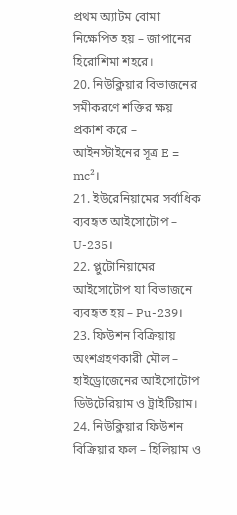প্রথম অ্যাটম বোমা নিক্ষেপিত হয় – জাপানের হিরোশিমা শহরে।
20. নিউক্লিয়ার বিভাজনের সমীকরণে শক্তির ক্ষয় প্রকাশ করে – আইনস্টাইনের সূত্র E = mc²।
21. ইউরেনিয়ামের সর্বাধিক ব্যবহৃত আইসোটোপ – U-235।
22. প্লুটোনিয়ামের আইসোটোপ যা বিভাজনে ব্যবহৃত হয় – Pu-239।
23. ফিউশন বিক্রিয়ায় অংশগ্রহণকারী মৌল – হাইড্রোজেনের আইসোটোপ ডিউটেরিয়াম ও ট্রাইটিয়াম।
24. নিউক্লিয়ার ফিউশন বিক্রিয়ার ফল – হিলিয়াম ও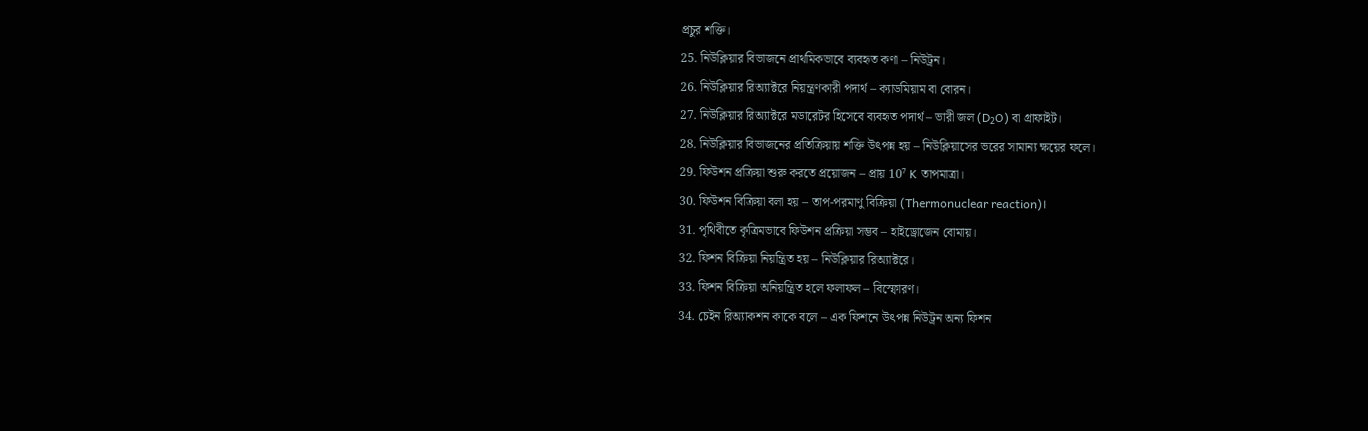প্রচুর শক্তি।
25. নিউক্লিয়ার বিভাজনে প্রাথমিকভাবে ব্যবহৃত কণা – নিউট্রন।
26. নিউক্লিয়ার রিঅ্যাক্টরে নিয়ন্ত্রণকারী পদার্থ – ক্যাডমিয়াম বা বোরন।
27. নিউক্লিয়ার রিঅ্যাক্টরে মডারেটর হিসেবে ব্যবহৃত পদার্থ – ভারী জল (D₂O) বা গ্রাফাইট।
28. নিউক্লিয়ার বিভাজনের প্রতিক্রিয়ায় শক্তি উৎপন্ন হয় – নিউক্লিয়াসের ভরের সামান্য ক্ষয়ের ফলে।
29. ফিউশন প্রক্রিয়া শুরু করতে প্রয়োজন – প্রায় 10⁷ K তাপমাত্রা।
30. ফিউশন বিক্রিয়া বলা হয় – তাপ-পরমাণু বিক্রিয়া (Thermonuclear reaction)।
31. পৃথিবীতে কৃত্রিমভাবে ফিউশন প্রক্রিয়া সম্ভব – হাইড্রোজেন বোমায়।
32. ফিশন বিক্রিয়া নিয়ন্ত্রিত হয় – নিউক্লিয়ার রিঅ্যাক্টরে।
33. ফিশন বিক্রিয়া অনিয়ন্ত্রিত হলে ফলাফল – বিস্ফোরণ।
34. চেইন রিঅ্যাকশন কাকে বলে – এক ফিশনে উৎপন্ন নিউট্রন অন্য ফিশন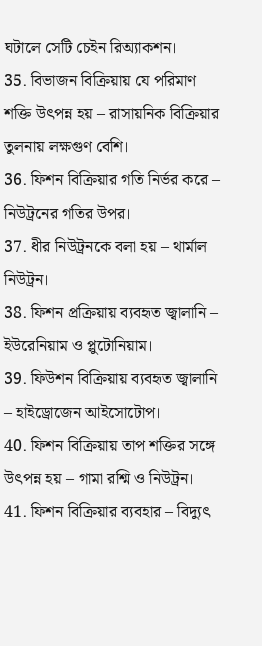ঘটালে সেটি চেইন রিঅ্যাকশন।
35. বিভাজন বিক্রিয়ায় যে পরিমাণ শক্তি উৎপন্ন হয় – রাসায়নিক বিক্রিয়ার তুলনায় লক্ষগুণ বেশি।
36. ফিশন বিক্রিয়ার গতি নির্ভর করে – নিউট্রনের গতির উপর।
37. ধীর নিউট্রনকে বলা হয় – থার্মাল নিউট্রন।
38. ফিশন প্রক্রিয়ায় ব্যবহৃত জ্বালানি – ইউরেনিয়াম ও প্লুটোনিয়াম।
39. ফিউশন বিক্রিয়ায় ব্যবহৃত জ্বালানি – হাইড্রোজেন আইসোটোপ।
40. ফিশন বিক্রিয়ায় তাপ শক্তির সঙ্গে উৎপন্ন হয় – গামা রশ্মি ও নিউট্রন।
41. ফিশন বিক্রিয়ার ব্যবহার – বিদ্যুৎ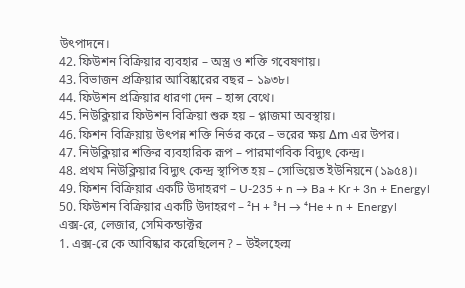উৎপাদনে।
42. ফিউশন বিক্রিয়ার ব্যবহার – অস্ত্র ও শক্তি গবেষণায়।
43. বিভাজন প্রক্রিয়ার আবিষ্কারের বছর – ১৯৩৮।
44. ফিউশন প্রক্রিয়ার ধারণা দেন – হান্স বেথে।
45. নিউক্লিয়ার ফিউশন বিক্রিয়া শুরু হয় – প্লাজমা অবস্থায়।
46. ফিশন বিক্রিয়ায় উৎপন্ন শক্তি নির্ভর করে – ভরের ক্ষয় Δm এর উপর।
47. নিউক্লিয়ার শক্তির ব্যবহারিক রূপ – পারমাণবিক বিদ্যুৎ কেন্দ্র।
48. প্রথম নিউক্লিয়ার বিদ্যুৎ কেন্দ্র স্থাপিত হয় – সোভিয়েত ইউনিয়নে (১৯৫৪)।
49. ফিশন বিক্রিয়ার একটি উদাহরণ – U-235 + n → Ba + Kr + 3n + Energy।
50. ফিউশন বিক্রিয়ার একটি উদাহরণ – ²H + ³H → ⁴He + n + Energy।
এক্স-রে, লেজার, সেমিকন্ডাক্টর
1. এক্স-রে কে আবিষ্কার করেছিলেন? – উইলহেল্ম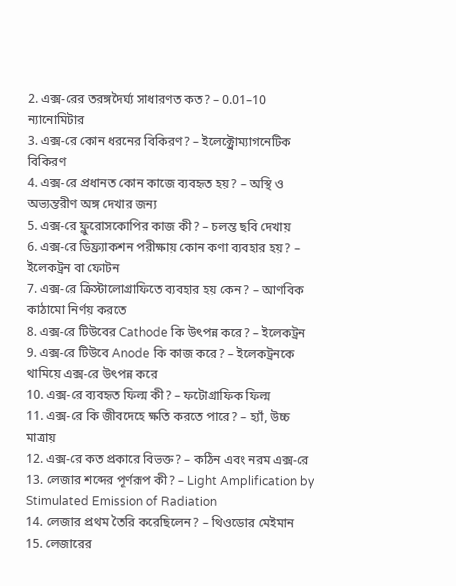2. এক্স-রের তরঙ্গদৈর্ঘ্য সাধারণত কত? – 0.01–10 ন্যানোমিটার
3. এক্স-রে কোন ধরনের বিকিরণ? – ইলেক্ট্রোম্যাগনেটিক বিকিরণ
4. এক্স-রে প্রধানত কোন কাজে ব্যবহৃত হয়? – অস্থি ও অভ্যন্তরীণ অঙ্গ দেখার জন্য
5. এক্স-রে ফ্লুরোসকোপির কাজ কী? – চলন্ত ছবি দেখায়
6. এক্স-রে ডিফ্র্যাকশন পরীক্ষায় কোন কণা ব্যবহার হয়? – ইলেকট্রন বা ফোটন
7. এক্স-রে ক্রিস্টালোগ্রাফিতে ব্যবহার হয় কেন? – আণবিক কাঠামো নির্ণয় করতে
8. এক্স-রে টিউবের Cathode কি উৎপন্ন করে? – ইলেকট্রন
9. এক্স-রে টিউবে Anode কি কাজ করে? – ইলেকট্রনকে থামিয়ে এক্স-রে উৎপন্ন করে
10. এক্স-রে ব্যবহৃত ফিল্ম কী? – ফটোগ্রাফিক ফিল্ম
11. এক্স-রে কি জীবদেহে ক্ষতি করতে পারে? – হ্যাঁ, উচ্চ মাত্রায়
12. এক্স-রে কত প্রকারে বিভক্ত? – কঠিন এবং নরম এক্স-রে
13. লেজার শব্দের পূর্ণরূপ কী? – Light Amplification by Stimulated Emission of Radiation
14. লেজার প্রথম তৈরি করেছিলেন? – থিওডোর মেইমান
15. লেজারের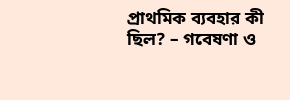প্রাথমিক ব্যবহার কী ছিল? – গবেষণা ও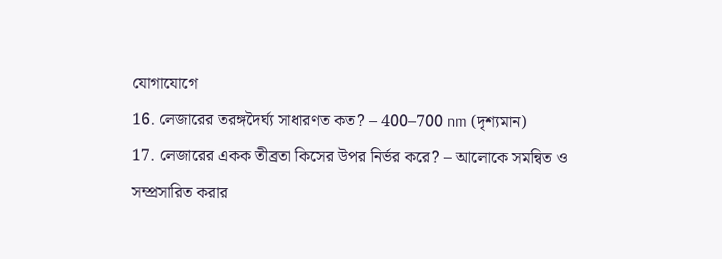যোগাযোগে
16. লেজারের তরঙ্গদৈর্ঘ্য সাধারণত কত? – 400–700 nm (দৃশ্যমান)
17. লেজারের একক তীব্রতা কিসের উপর নির্ভর করে? – আলোকে সমন্বিত ও সম্প্রসারিত করার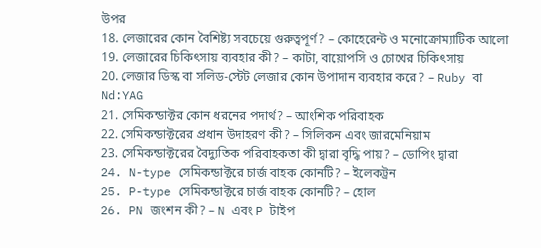উপর
18. লেজারের কোন বৈশিষ্ট্য সবচেয়ে গুরুত্বপূর্ণ? – কোহেরেন্ট ও মনোক্রোম্যাটিক আলো
19. লেজারের চিকিৎসায় ব্যবহার কী? – কাটা, বায়োপসি ও চোখের চিকিৎসায়
20. লেজার ডিস্ক বা সলিড-স্টেট লেজার কোন উপাদান ব্যবহার করে? – Ruby বা Nd:YAG
21. সেমিকন্ডাক্টর কোন ধরনের পদার্থ? – আংশিক পরিবাহক
22. সেমিকন্ডাক্টরের প্রধান উদাহরণ কী? – সিলিকন এবং জারমেনিয়াম
23. সেমিকন্ডাক্টরের বৈদ্যুতিক পরিবাহকতা কী দ্বারা বৃদ্ধি পায়? – ডোপিং দ্বারা
24. N-type সেমিকন্ডাক্টরে চার্জ বাহক কোনটি? – ইলেকট্রন
25. P-type সেমিকন্ডাক্টরে চার্জ বাহক কোনটি? – হোল
26. PN জংশন কী? – N এবং P টাইপ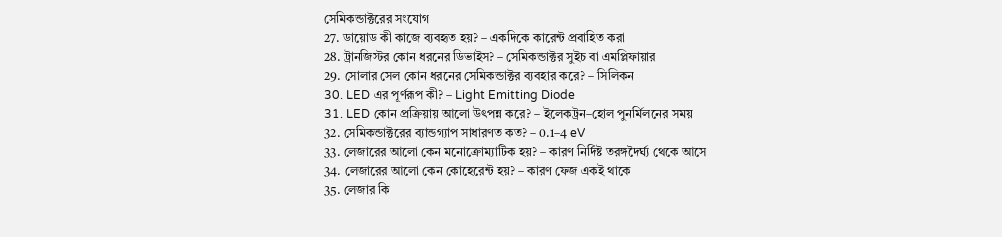সেমিকন্ডাক্টরের সংযোগ
27. ডায়োড কী কাজে ব্যবহৃত হয়? – একদিকে কারেন্ট প্রবাহিত করা
28. ট্রানজিস্টর কোন ধরনের ডিভাইস? – সেমিকন্ডাক্টর সুইচ বা এমপ্লিফায়ার
29. সোলার সেল কোন ধরনের সেমিকন্ডাক্টর ব্যবহার করে? – সিলিকন
30. LED এর পূর্ণরূপ কী? – Light Emitting Diode
31. LED কোন প্রক্রিয়ায় আলো উৎপন্ন করে? – ইলেকট্রন–হোল পুনর্মিলনের সময়
32. সেমিকন্ডাক্টরের ব্যান্ডগ্যাপ সাধারণত কত? – 0.1–4 eV
33. লেজারের আলো কেন মনোক্রোম্যাটিক হয়? – কারণ নির্দিষ্ট তরঙ্গদৈর্ঘ্য থেকে আসে
34. লেজারের আলো কেন কোহেরেন্ট হয়? – কারণ ফেজ একই থাকে
35. লেজার কি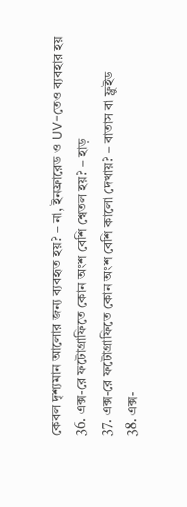কেবল দৃশ্যমান আলোর জন্য ব্যবহৃত হয়? – না, ইনফ্রারেড ও UV-তেও ব্যবহার হয়
36. এক্স-রে ফটোগ্রাফিতে কোন অংশ বেশি শ্বেতল হয়? – হাড়
37. এক্স-রে ফটোগ্রাফিতে কোন অংশ বেশি কালো দেখায়? – বাতাস বা ফ্লুইড
38. এক্স-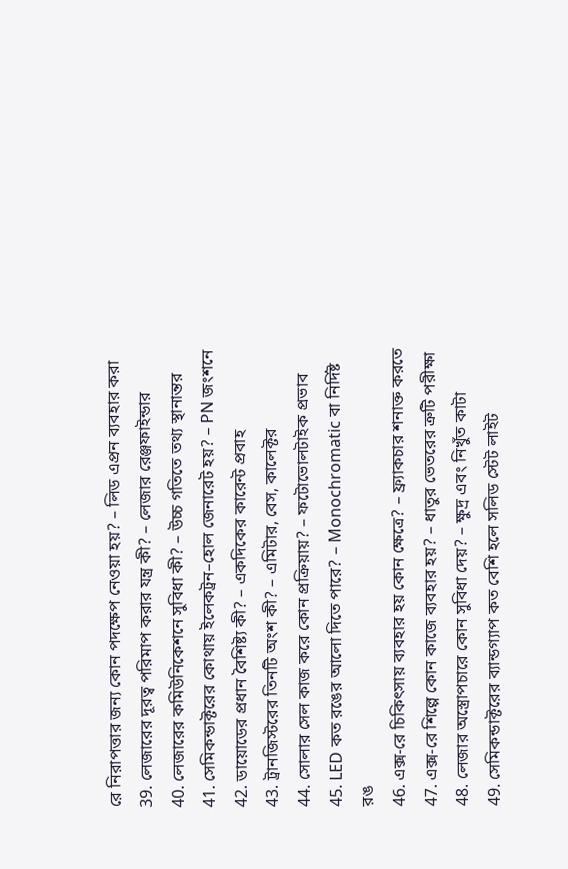রে নিরাপত্তার জন্য কোন পদক্ষেপ নেওয়া হয়? – লিড এপ্রন ব্যবহার করা
39. লেজারের দূরত্ব পরিমাপ করার যন্ত্র কী? – লেজার রেঞ্জফাইন্ডার
40. লেজারের কমিউনিকেশনে সুবিধা কী? – উচ্চ গতিতে তথ্য স্থানান্তর
41. সেমিকন্ডাক্টরের কোথায় ইলেকট্রন–হোল জেনারেট হয়? – PN জংশনে
42. ডায়োডের প্রধান বৈশিষ্ট্য কী? – একদিকের কারেন্ট প্রবাহ
43. ট্রানজিস্টরের তিনটি অংশ কী? – এমিটার, বেস, কালেক্টর
44. সোলার সেল কাজ করে কোন প্রক্রিয়ায়? – ফটোভোলটাইক প্রভাব
45. LED কত রঙের আলো দিতে পারে? – Monochromatic বা নির্দিষ্ট রঙ
46. এক্স-রে চিকিৎসায় ব্যবহার হয় কোন ক্ষেত্রে? – ফ্র্যাকচার শনাক্ত করতে
47. এক্স-রে শিল্পে কোন কাজে ব্যবহার হয়? – ধাতুর ভেতরের ত্রুটি পরীক্ষা
48. লেজার অস্ত্রোপচারে কোন সুবিধা দেয়? – ক্ষুদ্র এবং নিখুঁত কাটা
49. সেমিকন্ডাক্টরের ব্যান্ডগ্যাপ কত বেশি হলে সলিড স্টেট লাইট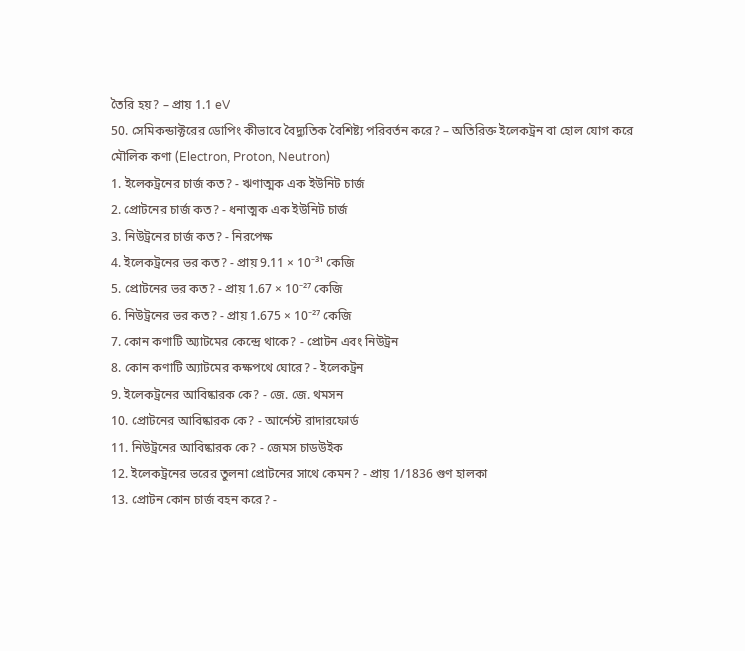তৈরি হয়? – প্রায় 1.1 eV
50. সেমিকন্ডাক্টরের ডোপিং কীভাবে বৈদ্যুতিক বৈশিষ্ট্য পরিবর্তন করে? – অতিরিক্ত ইলেকট্রন বা হোল যোগ করে
মৌলিক কণা (Electron, Proton, Neutron)
1. ইলেকট্রনের চার্জ কত? - ঋণাত্মক এক ইউনিট চার্জ
2. প্রোটনের চার্জ কত? - ধনাত্মক এক ইউনিট চার্জ
3. নিউট্রনের চার্জ কত? - নিরপেক্ষ
4. ইলেকট্রনের ভর কত? - প্রায় 9.11 × 10⁻³¹ কেজি
5. প্রোটনের ভর কত? - প্রায় 1.67 × 10⁻²⁷ কেজি
6. নিউট্রনের ভর কত? - প্রায় 1.675 × 10⁻²⁷ কেজি
7. কোন কণাটি অ্যাটমের কেন্দ্রে থাকে? - প্রোটন এবং নিউট্রন
8. কোন কণাটি অ্যাটমের কক্ষপথে ঘোরে? - ইলেকট্রন
9. ইলেকট্রনের আবিষ্কারক কে? - জে. জে. থমসন
10. প্রোটনের আবিষ্কারক কে? - আর্নেস্ট রাদারফোর্ড
11. নিউট্রনের আবিষ্কারক কে? - জেমস চাডউইক
12. ইলেকট্রনের ভরের তুলনা প্রোটনের সাথে কেমন? - প্রায় 1/1836 গুণ হালকা
13. প্রোটন কোন চার্জ বহন করে? -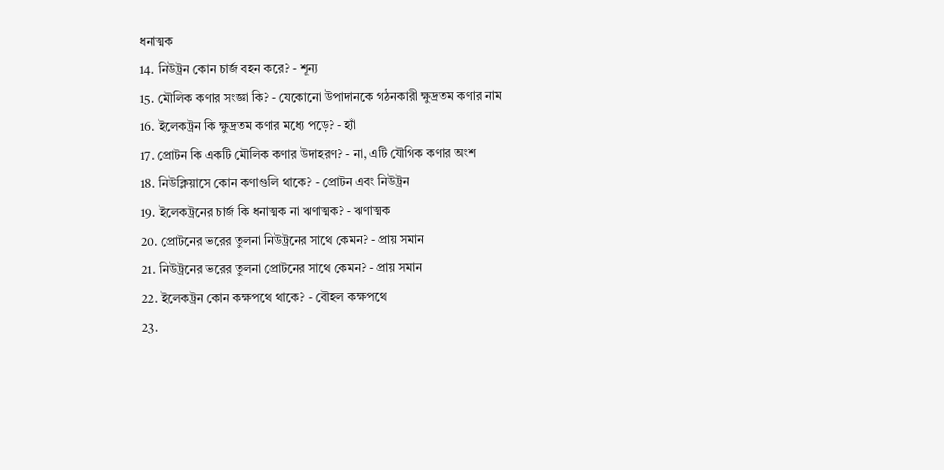ধনাত্মক
14. নিউট্রন কোন চার্জ বহন করে? - শূন্য
15. মৌলিক কণার সংজ্ঞা কি? - যেকোনো উপাদানকে গঠনকারী ক্ষুদ্রতম কণার নাম
16. ইলেকট্রন কি ক্ষুদ্রতম কণার মধ্যে পড়ে? - হ্যাঁ
17. প্রোটন কি একটি মৌলিক কণার উদাহরণ? - না, এটি যৌগিক কণার অংশ
18. নিউক্লিয়াসে কোন কণাগুলি থাকে? - প্রোটন এবং নিউট্রন
19. ইলেকট্রনের চার্জ কি ধনাত্মক না ঋণাত্মক? - ঋণাত্মক
20. প্রোটনের ভরের তুলনা নিউট্রনের সাথে কেমন? - প্রায় সমান
21. নিউট্রনের ভরের তুলনা প্রোটনের সাথে কেমন? - প্রায় সমান
22. ইলেকট্রন কোন কক্ষপথে থাকে? - বৌহল কক্ষপথে
23.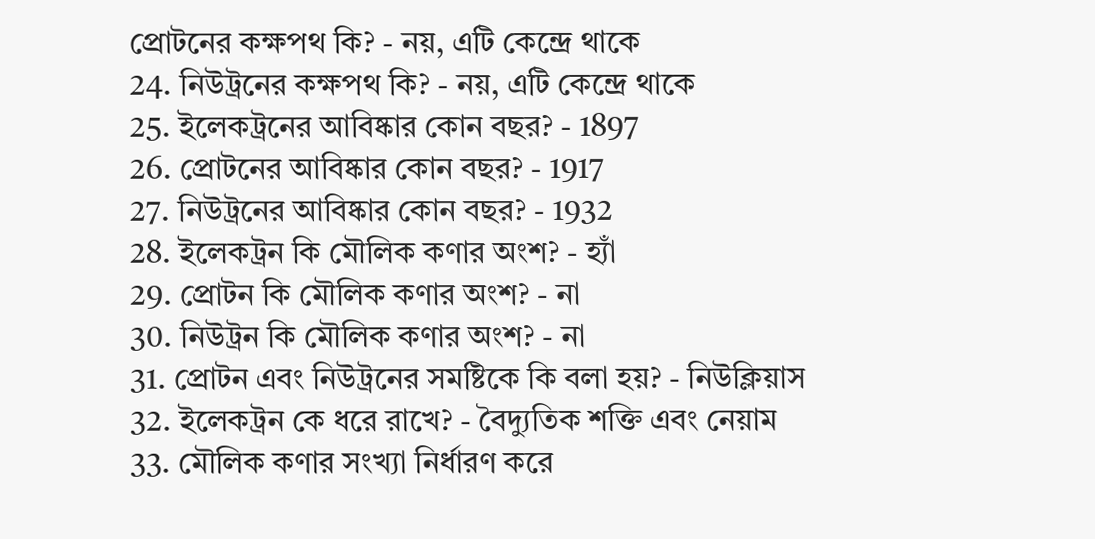প্রোটনের কক্ষপথ কি? - নয়, এটি কেন্দ্রে থাকে
24. নিউট্রনের কক্ষপথ কি? - নয়, এটি কেন্দ্রে থাকে
25. ইলেকট্রনের আবিষ্কার কোন বছর? - 1897
26. প্রোটনের আবিষ্কার কোন বছর? - 1917
27. নিউট্রনের আবিষ্কার কোন বছর? - 1932
28. ইলেকট্রন কি মৌলিক কণার অংশ? - হ্যাঁ
29. প্রোটন কি মৌলিক কণার অংশ? - না
30. নিউট্রন কি মৌলিক কণার অংশ? - না
31. প্রোটন এবং নিউট্রনের সমষ্টিকে কি বলা হয়? - নিউক্লিয়াস
32. ইলেকট্রন কে ধরে রাখে? - বৈদ্যুতিক শক্তি এবং নেয়াম
33. মৌলিক কণার সংখ্যা নির্ধারণ করে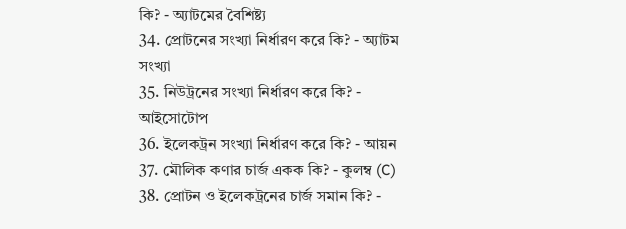কি? - অ্যাটমের বৈশিষ্ট্য
34. প্রোটনের সংখ্যা নির্ধারণ করে কি? - অ্যাটম সংখ্যা
35. নিউট্রনের সংখ্যা নির্ধারণ করে কি? - আইসোটোপ
36. ইলেকট্রন সংখ্যা নির্ধারণ করে কি? - আয়ন
37. মৌলিক কণার চার্জ একক কি? - কুলম্ব (C)
38. প্রোটন ও ইলেকট্রনের চার্জ সমান কি? -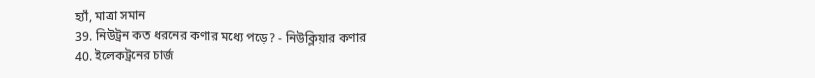হ্যাঁ, মাত্রা সমান
39. নিউট্রন কত ধরনের কণার মধ্যে পড়ে? - নিউক্লিয়ার কণার
40. ইলেকট্রনের চার্জ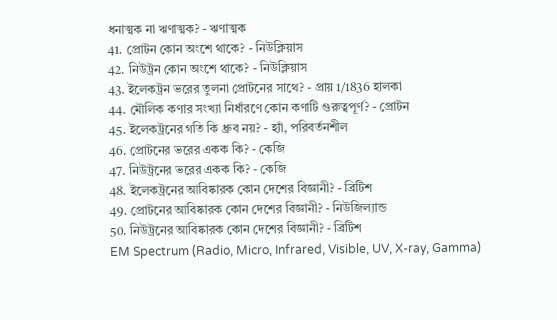ধনাত্মক না ঋণাত্মক? - ঋণাত্মক
41. প্রোটন কোন অংশে থাকে? - নিউক্লিয়াস
42. নিউট্রন কোন অংশে থাকে? - নিউক্লিয়াস
43. ইলেকট্রন ভরের তুলনা প্রোটনের সাথে? - প্রায় 1/1836 হালকা
44. মৌলিক কণার সংখ্যা নির্ধারণে কোন কণাটি গুরুত্বপূর্ণ? - প্রোটন
45. ইলেকট্রনের গতি কি ধ্রুব নয়? - হ্যাঁ, পরিবর্তনশীল
46. প্রোটনের ভরের একক কি? - কেজি
47. নিউট্রনের ভরের একক কি? - কেজি
48. ইলেকট্রনের আবিষ্কারক কোন দেশের বিজ্ঞানী? - ব্রিটিশ
49. প্রোটনের আবিষ্কারক কোন দেশের বিজ্ঞানী? - নিউজিল্যান্ড
50. নিউট্রনের আবিষ্কারক কোন দেশের বিজ্ঞানী? - ব্রিটিশ
EM Spectrum (Radio, Micro, Infrared, Visible, UV, X-ray, Gamma)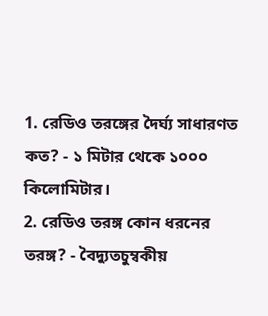1. রেডিও তরঙ্গের দৈর্ঘ্য সাধারণত কত? - ১ মিটার থেকে ১০০০ কিলোমিটার।
2. রেডিও তরঙ্গ কোন ধরনের তরঙ্গ? - বৈদ্যুতচুম্বকীয়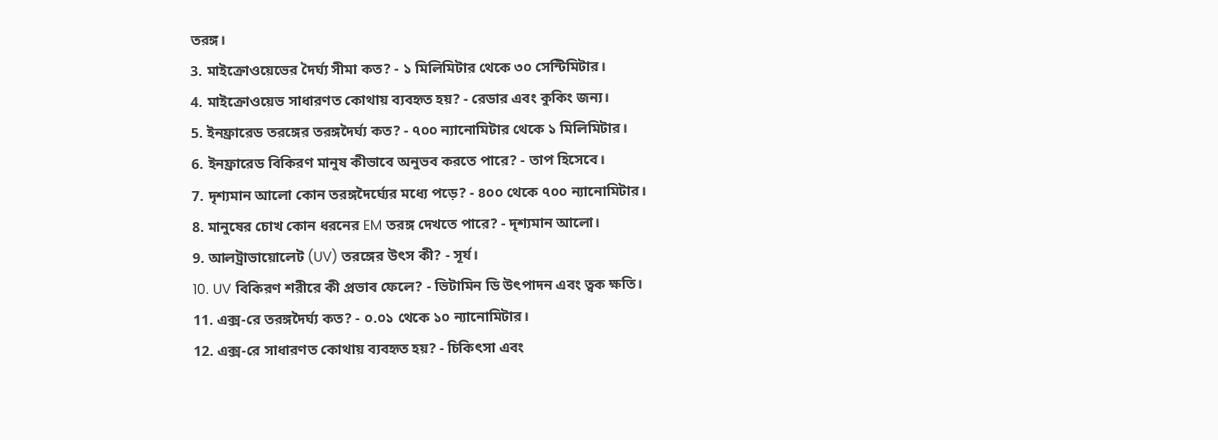তরঙ্গ।
3. মাইক্রোওয়েভের দৈর্ঘ্য সীমা কত? - ১ মিলিমিটার থেকে ৩০ সেন্টিমিটার।
4. মাইক্রোওয়েভ সাধারণত কোথায় ব্যবহৃত হয়? - রেডার এবং কুকিং জন্য।
5. ইনফ্রারেড তরঙ্গের তরঙ্গদৈর্ঘ্য কত? - ৭০০ ন্যানোমিটার থেকে ১ মিলিমিটার।
6. ইনফ্রারেড বিকিরণ মানুষ কীভাবে অনুভব করতে পারে? - তাপ হিসেবে।
7. দৃশ্যমান আলো কোন তরঙ্গদৈর্ঘ্যের মধ্যে পড়ে? - ৪০০ থেকে ৭০০ ন্যানোমিটার।
8. মানুষের চোখ কোন ধরনের EM তরঙ্গ দেখতে পারে? - দৃশ্যমান আলো।
9. আলট্রাভায়োলেট (UV) তরঙ্গের উৎস কী? - সূর্য।
10. UV বিকিরণ শরীরে কী প্রভাব ফেলে? - ভিটামিন ডি উৎপাদন এবং ত্বক ক্ষতি।
11. এক্স-রে তরঙ্গদৈর্ঘ্য কত? - ০.০১ থেকে ১০ ন্যানোমিটার।
12. এক্স-রে সাধারণত কোথায় ব্যবহৃত হয়? - চিকিৎসা এবং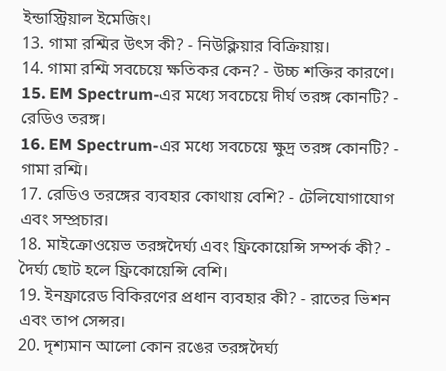ইন্ডাস্ট্রিয়াল ইমেজিং।
13. গামা রশ্মির উৎস কী? - নিউক্লিয়ার বিক্রিয়ায়।
14. গামা রশ্মি সবচেয়ে ক্ষতিকর কেন? - উচ্চ শক্তির কারণে।
15. EM Spectrum-এর মধ্যে সবচেয়ে দীর্ঘ তরঙ্গ কোনটি? - রেডিও তরঙ্গ।
16. EM Spectrum-এর মধ্যে সবচেয়ে ক্ষুদ্র তরঙ্গ কোনটি? - গামা রশ্মি।
17. রেডিও তরঙ্গের ব্যবহার কোথায় বেশি? - টেলিযোগাযোগ এবং সম্প্রচার।
18. মাইক্রোওয়েভ তরঙ্গদৈর্ঘ্য এবং ফ্রিকোয়েন্সি সম্পর্ক কী? - দৈর্ঘ্য ছোট হলে ফ্রিকোয়েন্সি বেশি।
19. ইনফ্রারেড বিকিরণের প্রধান ব্যবহার কী? - রাতের ভিশন এবং তাপ সেন্সর।
20. দৃশ্যমান আলো কোন রঙের তরঙ্গদৈর্ঘ্য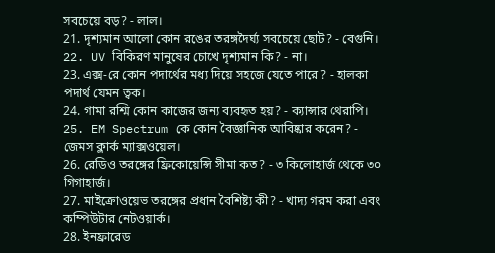সবচেয়ে বড়? - লাল।
21. দৃশ্যমান আলো কোন রঙের তরঙ্গদৈর্ঘ্য সবচেয়ে ছোট? - বেগুনি।
22. UV বিকিরণ মানুষের চোখে দৃশ্যমান কি? - না।
23. এক্স-রে কোন পদার্থের মধ্য দিয়ে সহজে যেতে পারে? - হালকা পদার্থ যেমন ত্বক।
24. গামা রশ্মি কোন কাজের জন্য ব্যবহৃত হয়? - ক্যান্সার থেরাপি।
25. EM Spectrum কে কোন বৈজ্ঞানিক আবিষ্কার করেন? - জেমস ক্লার্ক ম্যাক্সওয়েল।
26. রেডিও তরঙ্গের ফ্রিকোয়েন্সি সীমা কত? - ৩ কিলোহার্জ থেকে ৩০ গিগাহার্জ।
27. মাইক্রোওয়েভ তরঙ্গের প্রধান বৈশিষ্ট্য কী? - খাদ্য গরম করা এবং কম্পিউটার নেটওয়ার্ক।
28. ইনফ্রারেড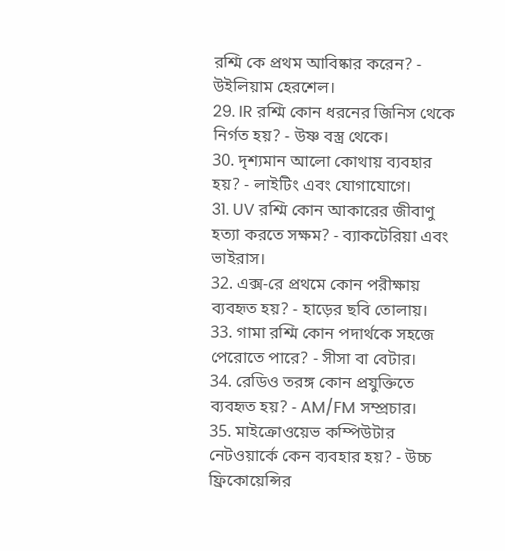রশ্মি কে প্রথম আবিষ্কার করেন? - উইলিয়াম হেরশেল।
29. IR রশ্মি কোন ধরনের জিনিস থেকে নির্গত হয়? - উষ্ণ বস্ত্র থেকে।
30. দৃশ্যমান আলো কোথায় ব্যবহার হয়? - লাইটিং এবং যোগাযোগে।
31. UV রশ্মি কোন আকারের জীবাণু হত্যা করতে সক্ষম? - ব্যাকটেরিয়া এবং ভাইরাস।
32. এক্স-রে প্রথমে কোন পরীক্ষায় ব্যবহৃত হয়? - হাড়ের ছবি তোলায়।
33. গামা রশ্মি কোন পদার্থকে সহজে পেরোতে পারে? - সীসা বা বেটার।
34. রেডিও তরঙ্গ কোন প্রযুক্তিতে ব্যবহৃত হয়? - AM/FM সম্প্রচার।
35. মাইক্রোওয়েভ কম্পিউটার নেটওয়ার্কে কেন ব্যবহার হয়? - উচ্চ ফ্রিকোয়েন্সির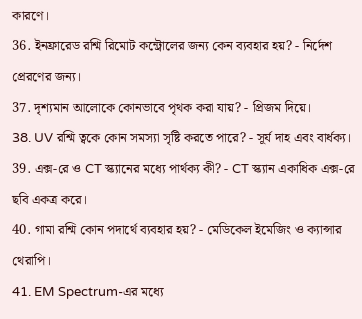কারণে।
36. ইনফ্রারেড রশ্মি রিমোট কন্ট্রোলের জন্য কেন ব্যবহার হয়? - নির্দেশ প্রেরণের জন্য।
37. দৃশ্যমান আলোকে কোনভাবে পৃথক করা যায়? - প্রিজম দিয়ে।
38. UV রশ্মি ত্বকে কোন সমস্যা সৃষ্টি করতে পারে? - সূর্য দাহ এবং বার্ধক্য।
39. এক্স-রে ও CT স্ক্যানের মধ্যে পার্থক্য কী? - CT স্ক্যান একাধিক এক্স-রে ছবি একত্র করে।
40. গামা রশ্মি কোন পদার্থে ব্যবহার হয়? - মেডিকেল ইমেজিং ও ক্যান্সার থেরাপি।
41. EM Spectrum-এর মধ্যে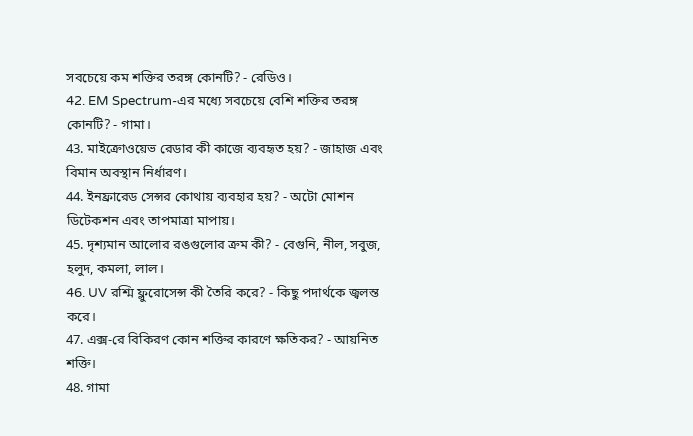সবচেয়ে কম শক্তির তরঙ্গ কোনটি? - রেডিও।
42. EM Spectrum-এর মধ্যে সবচেয়ে বেশি শক্তির তরঙ্গ কোনটি? - গামা।
43. মাইক্রোওয়েভ রেডার কী কাজে ব্যবহৃত হয়? - জাহাজ এবং বিমান অবস্থান নির্ধারণ।
44. ইনফ্রারেড সেন্সর কোথায় ব্যবহার হয়? - অটো মোশন ডিটেকশন এবং তাপমাত্রা মাপায়।
45. দৃশ্যমান আলোর রঙগুলোর ক্রম কী? - বেগুনি, নীল, সবুজ, হলুদ, কমলা, লাল।
46. UV রশ্মি ফ্লুরোসেন্স কী তৈরি করে? - কিছু পদার্থকে জ্বলন্ত করে।
47. এক্স-রে বিকিরণ কোন শক্তির কারণে ক্ষতিকর? - আয়নিত শক্তি।
48. গামা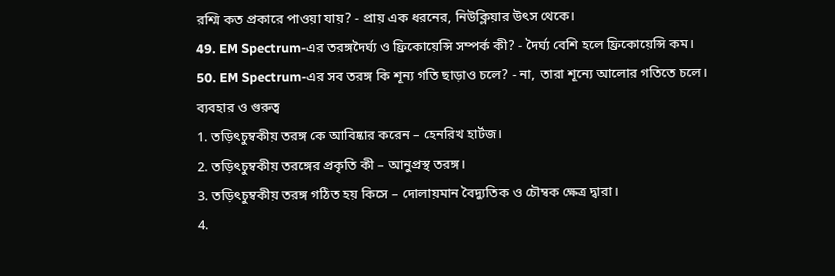রশ্মি কত প্রকারে পাওয়া যায়? - প্রায় এক ধরনের, নিউক্লিয়ার উৎস থেকে।
49. EM Spectrum-এর তরঙ্গদৈর্ঘ্য ও ফ্রিকোয়েন্সি সম্পর্ক কী? - দৈর্ঘ্য বেশি হলে ফ্রিকোয়েন্সি কম।
50. EM Spectrum-এর সব তরঙ্গ কি শূন্য গতি ছাড়াও চলে? - না, তারা শূন্যে আলোর গতিতে চলে।
ব্যবহার ও গুরুত্ব
1. তড়িৎচুম্বকীয় তরঙ্গ কে আবিষ্কার করেন – হেনরিখ হার্টজ।
2. তড়িৎচুম্বকীয় তরঙ্গের প্রকৃতি কী – আনুপ্রস্থ তরঙ্গ।
3. তড়িৎচুম্বকীয় তরঙ্গ গঠিত হয় কিসে – দোলায়মান বৈদ্যুতিক ও চৌম্বক ক্ষেত্র দ্বারা।
4.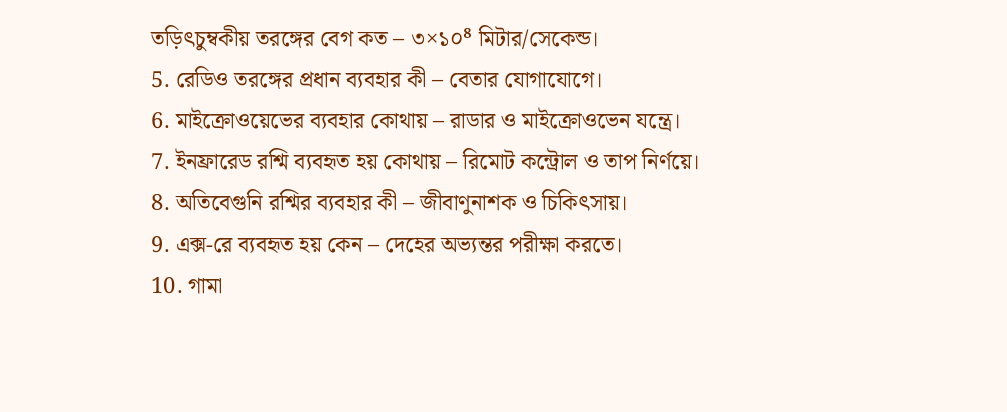তড়িৎচুম্বকীয় তরঙ্গের বেগ কত – ৩×১০⁸ মিটার/সেকেন্ড।
5. রেডিও তরঙ্গের প্রধান ব্যবহার কী – বেতার যোগাযোগে।
6. মাইক্রোওয়েভের ব্যবহার কোথায় – রাডার ও মাইক্রোওভেন যন্ত্রে।
7. ইনফ্রারেড রশ্মি ব্যবহৃত হয় কোথায় – রিমোট কন্ট্রোল ও তাপ নির্ণয়ে।
8. অতিবেগুনি রশ্মির ব্যবহার কী – জীবাণুনাশক ও চিকিৎসায়।
9. এক্স-রে ব্যবহৃত হয় কেন – দেহের অভ্যন্তর পরীক্ষা করতে।
10. গামা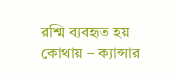রশ্মি ব্যবহৃত হয় কোথায় – ক্যান্সার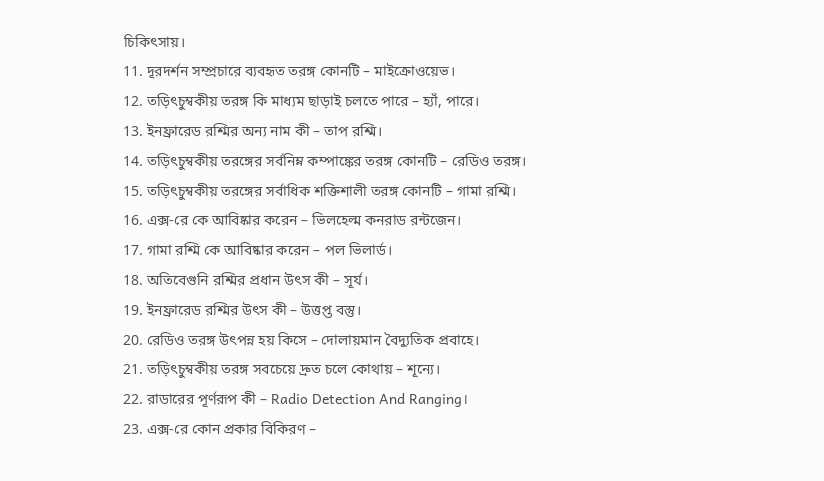চিকিৎসায়।
11. দূরদর্শন সম্প্রচারে ব্যবহৃত তরঙ্গ কোনটি – মাইক্রোওয়েভ।
12. তড়িৎচুম্বকীয় তরঙ্গ কি মাধ্যম ছাড়াই চলতে পারে – হ্যাঁ, পারে।
13. ইনফ্রারেড রশ্মির অন্য নাম কী – তাপ রশ্মি।
14. তড়িৎচুম্বকীয় তরঙ্গের সর্বনিম্ন কম্পাঙ্কের তরঙ্গ কোনটি – রেডিও তরঙ্গ।
15. তড়িৎচুম্বকীয় তরঙ্গের সর্বাধিক শক্তিশালী তরঙ্গ কোনটি – গামা রশ্মি।
16. এক্স-রে কে আবিষ্কার করেন – ভিলহেল্ম কনরাড রন্টজেন।
17. গামা রশ্মি কে আবিষ্কার করেন – পল ভিলার্ড।
18. অতিবেগুনি রশ্মির প্রধান উৎস কী – সূর্য।
19. ইনফ্রারেড রশ্মির উৎস কী – উত্তপ্ত বস্তু।
20. রেডিও তরঙ্গ উৎপন্ন হয় কিসে – দোলায়মান বৈদ্যুতিক প্রবাহে।
21. তড়িৎচুম্বকীয় তরঙ্গ সবচেয়ে দ্রুত চলে কোথায় – শূন্যে।
22. রাডারের পূর্ণরূপ কী – Radio Detection And Ranging।
23. এক্স-রে কোন প্রকার বিকিরণ –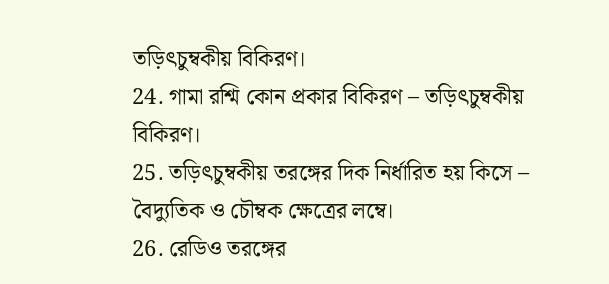তড়িৎচুম্বকীয় বিকিরণ।
24. গামা রশ্মি কোন প্রকার বিকিরণ – তড়িৎচুম্বকীয় বিকিরণ।
25. তড়িৎচুম্বকীয় তরঙ্গের দিক নির্ধারিত হয় কিসে – বৈদ্যুতিক ও চৌম্বক ক্ষেত্রের লম্বে।
26. রেডিও তরঙ্গের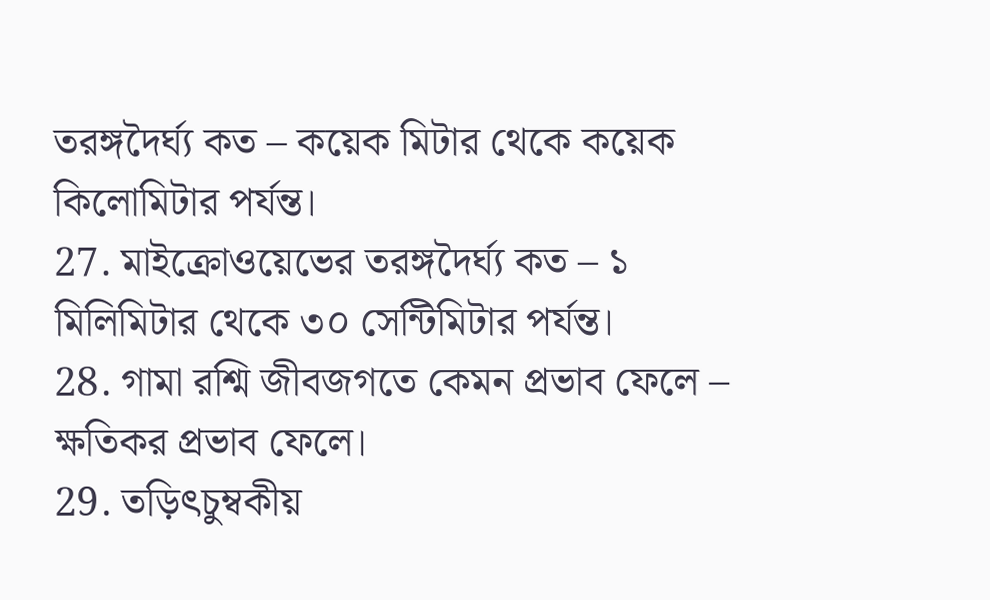তরঙ্গদৈর্ঘ্য কত – কয়েক মিটার থেকে কয়েক কিলোমিটার পর্যন্ত।
27. মাইক্রোওয়েভের তরঙ্গদৈর্ঘ্য কত – ১ মিলিমিটার থেকে ৩০ সেন্টিমিটার পর্যন্ত।
28. গামা রশ্মি জীবজগতে কেমন প্রভাব ফেলে – ক্ষতিকর প্রভাব ফেলে।
29. তড়িৎচুম্বকীয়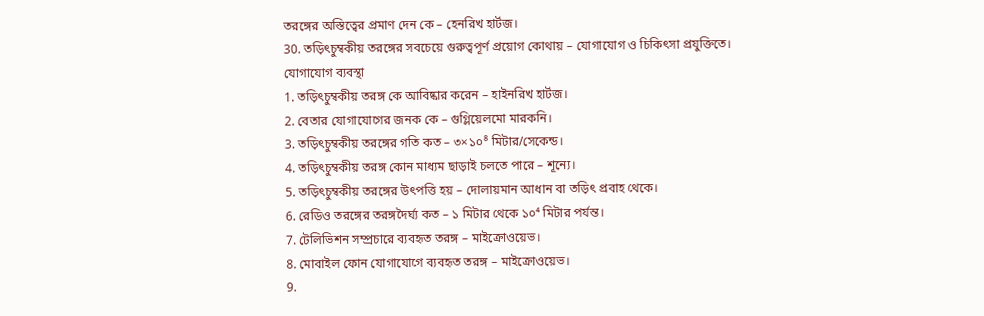তরঙ্গের অস্তিত্বের প্রমাণ দেন কে – হেনরিখ হার্টজ।
30. তড়িৎচুম্বকীয় তরঙ্গের সবচেয়ে গুরুত্বপূর্ণ প্রয়োগ কোথায় – যোগাযোগ ও চিকিৎসা প্রযুক্তিতে।
যোগাযোগ ব্যবস্থা
1. তড়িৎচুম্বকীয় তরঙ্গ কে আবিষ্কার করেন – হাইনরিখ হার্টজ।
2. বেতার যোগাযোগের জনক কে – গুগ্লিয়েলমো মারকনি।
3. তড়িৎচুম্বকীয় তরঙ্গের গতি কত – ৩×১০⁸ মিটার/সেকেন্ড।
4. তড়িৎচুম্বকীয় তরঙ্গ কোন মাধ্যম ছাড়াই চলতে পারে – শূন্যে।
5. তড়িৎচুম্বকীয় তরঙ্গের উৎপত্তি হয় – দোলায়মান আধান বা তড়িৎ প্রবাহ থেকে।
6. রেডিও তরঙ্গের তরঙ্গদৈর্ঘ্য কত – ১ মিটার থেকে ১০⁴ মিটার পর্যন্ত।
7. টেলিভিশন সম্প্রচারে ব্যবহৃত তরঙ্গ – মাইক্রোওয়েভ।
8. মোবাইল ফোন যোগাযোগে ব্যবহৃত তরঙ্গ – মাইক্রোওয়েভ।
9.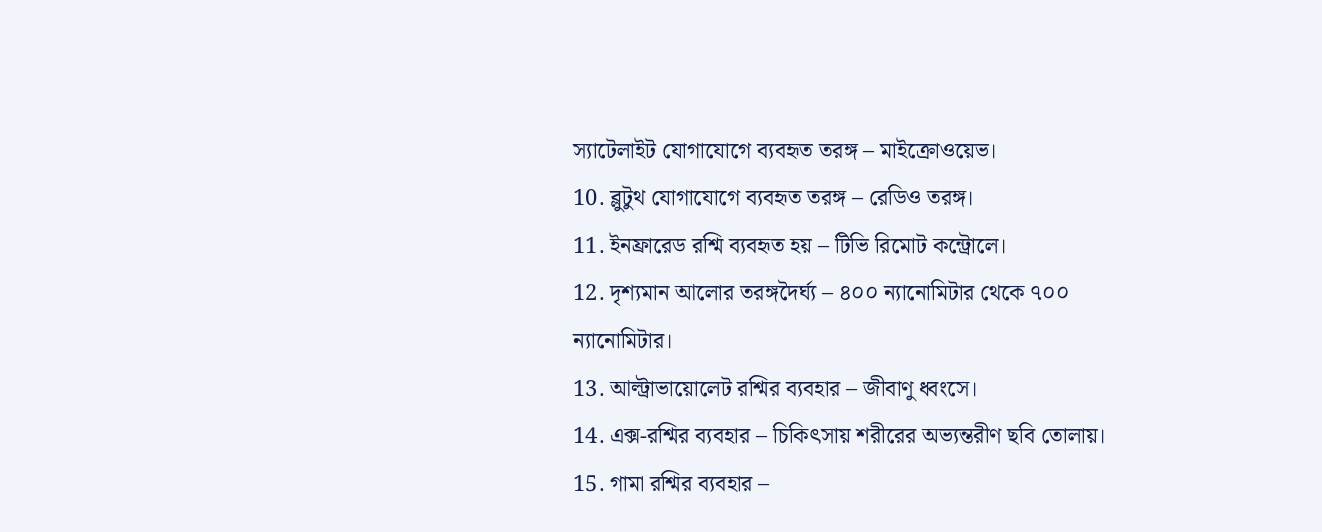স্যাটেলাইট যোগাযোগে ব্যবহৃত তরঙ্গ – মাইক্রোওয়েভ।
10. ব্লুটুথ যোগাযোগে ব্যবহৃত তরঙ্গ – রেডিও তরঙ্গ।
11. ইনফ্রারেড রশ্মি ব্যবহৃত হয় – টিভি রিমোট কন্ট্রোলে।
12. দৃশ্যমান আলোর তরঙ্গদৈর্ঘ্য – ৪০০ ন্যানোমিটার থেকে ৭০০ ন্যানোমিটার।
13. আল্ট্রাভায়োলেট রশ্মির ব্যবহার – জীবাণু ধ্বংসে।
14. এক্স-রশ্মির ব্যবহার – চিকিৎসায় শরীরের অভ্যন্তরীণ ছবি তোলায়।
15. গামা রশ্মির ব্যবহার –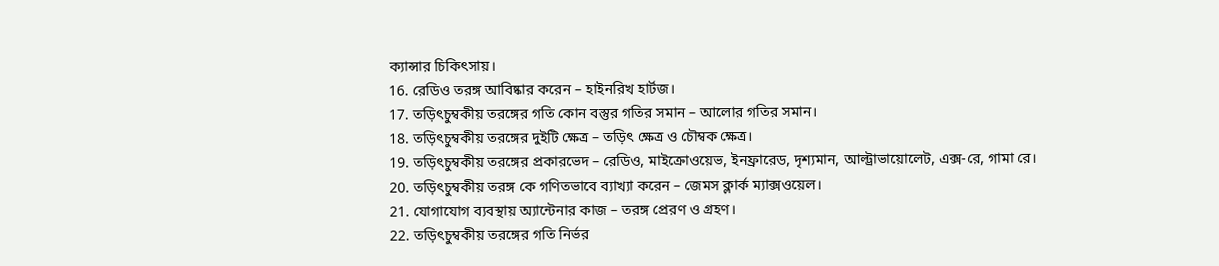ক্যান্সার চিকিৎসায়।
16. রেডিও তরঙ্গ আবিষ্কার করেন – হাইনরিখ হার্টজ।
17. তড়িৎচুম্বকীয় তরঙ্গের গতি কোন বস্তুর গতির সমান – আলোর গতির সমান।
18. তড়িৎচুম্বকীয় তরঙ্গের দুইটি ক্ষেত্র – তড়িৎ ক্ষেত্র ও চৌম্বক ক্ষেত্র।
19. তড়িৎচুম্বকীয় তরঙ্গের প্রকারভেদ – রেডিও, মাইক্রোওয়েভ, ইনফ্রারেড, দৃশ্যমান, আল্ট্রাভায়োলেট, এক্স-রে, গামা রে।
20. তড়িৎচুম্বকীয় তরঙ্গ কে গণিতভাবে ব্যাখ্যা করেন – জেমস ক্লার্ক ম্যাক্সওয়েল।
21. যোগাযোগ ব্যবস্থায় অ্যান্টেনার কাজ – তরঙ্গ প্রেরণ ও গ্রহণ।
22. তড়িৎচুম্বকীয় তরঙ্গের গতি নির্ভর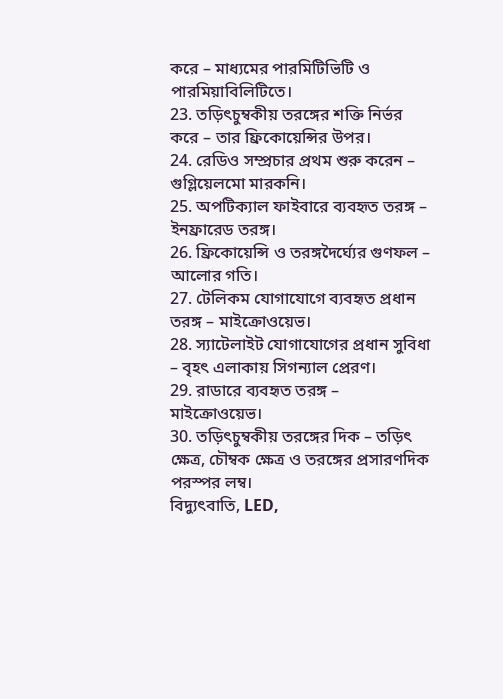করে – মাধ্যমের পারমিটিভিটি ও পারমিয়াবিলিটিতে।
23. তড়িৎচুম্বকীয় তরঙ্গের শক্তি নির্ভর করে – তার ফ্রিকোয়েন্সির উপর।
24. রেডিও সম্প্রচার প্রথম শুরু করেন – গুগ্লিয়েলমো মারকনি।
25. অপটিক্যাল ফাইবারে ব্যবহৃত তরঙ্গ – ইনফ্রারেড তরঙ্গ।
26. ফ্রিকোয়েন্সি ও তরঙ্গদৈর্ঘ্যের গুণফল – আলোর গতি।
27. টেলিকম যোগাযোগে ব্যবহৃত প্রধান তরঙ্গ – মাইক্রোওয়েভ।
28. স্যাটেলাইট যোগাযোগের প্রধান সুবিধা – বৃহৎ এলাকায় সিগন্যাল প্রেরণ।
29. রাডারে ব্যবহৃত তরঙ্গ – মাইক্রোওয়েভ।
30. তড়িৎচুম্বকীয় তরঙ্গের দিক – তড়িৎ ক্ষেত্র, চৌম্বক ক্ষেত্র ও তরঙ্গের প্রসারণদিক পরস্পর লম্ব।
বিদ্যুৎবাতি, LED,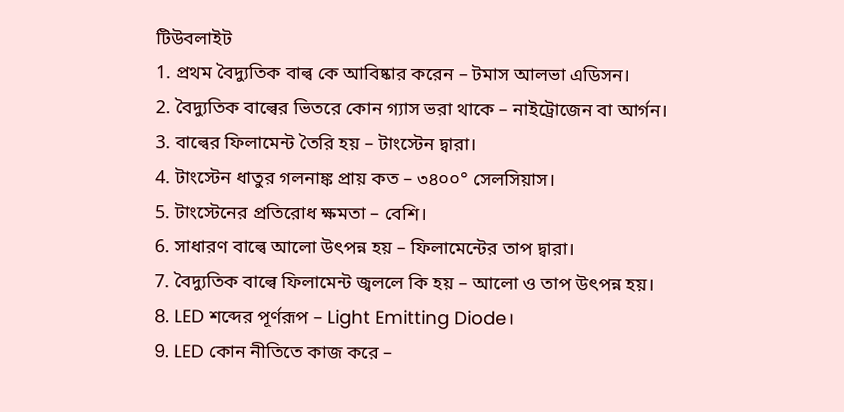টিউবলাইট
1. প্রথম বৈদ্যুতিক বাল্ব কে আবিষ্কার করেন – টমাস আলভা এডিসন।
2. বৈদ্যুতিক বাল্বের ভিতরে কোন গ্যাস ভরা থাকে – নাইট্রোজেন বা আর্গন।
3. বাল্বের ফিলামেন্ট তৈরি হয় – টাংস্টেন দ্বারা।
4. টাংস্টেন ধাতুর গলনাঙ্ক প্রায় কত – ৩৪০০° সেলসিয়াস।
5. টাংস্টেনের প্রতিরোধ ক্ষমতা – বেশি।
6. সাধারণ বাল্বে আলো উৎপন্ন হয় – ফিলামেন্টের তাপ দ্বারা।
7. বৈদ্যুতিক বাল্বে ফিলামেন্ট জ্বললে কি হয় – আলো ও তাপ উৎপন্ন হয়।
8. LED শব্দের পূর্ণরূপ – Light Emitting Diode।
9. LED কোন নীতিতে কাজ করে –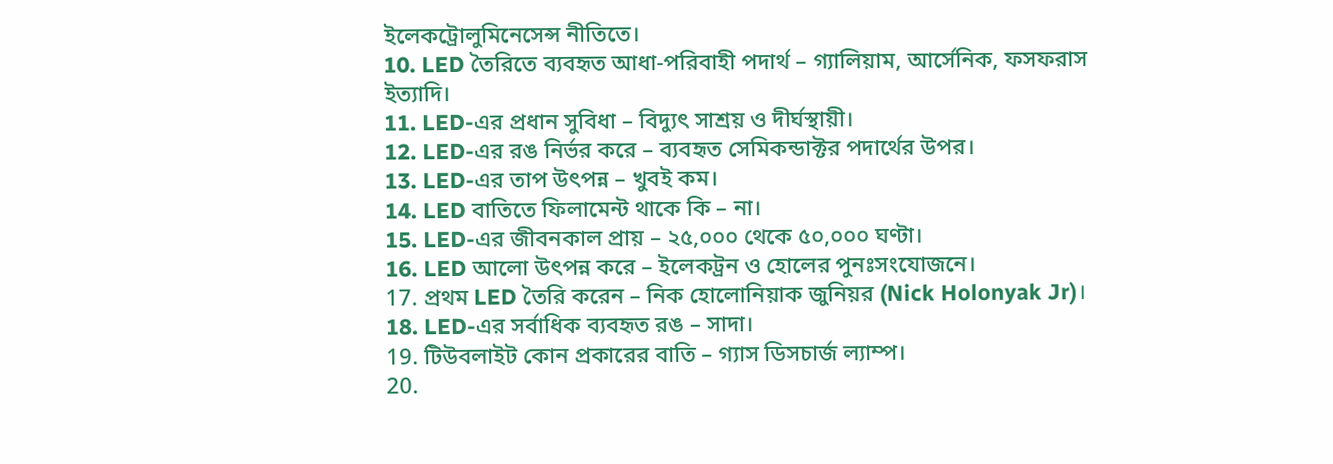ইলেকট্রোলুমিনেসেন্স নীতিতে।
10. LED তৈরিতে ব্যবহৃত আধা-পরিবাহী পদার্থ – গ্যালিয়াম, আর্সেনিক, ফসফরাস ইত্যাদি।
11. LED-এর প্রধান সুবিধা – বিদ্যুৎ সাশ্রয় ও দীর্ঘস্থায়ী।
12. LED-এর রঙ নির্ভর করে – ব্যবহৃত সেমিকন্ডাক্টর পদার্থের উপর।
13. LED-এর তাপ উৎপন্ন – খুবই কম।
14. LED বাতিতে ফিলামেন্ট থাকে কি – না।
15. LED-এর জীবনকাল প্রায় – ২৫,০০০ থেকে ৫০,০০০ ঘণ্টা।
16. LED আলো উৎপন্ন করে – ইলেকট্রন ও হোলের পুনঃসংযোজনে।
17. প্রথম LED তৈরি করেন – নিক হোলোনিয়াক জুনিয়র (Nick Holonyak Jr)।
18. LED-এর সর্বাধিক ব্যবহৃত রঙ – সাদা।
19. টিউবলাইট কোন প্রকারের বাতি – গ্যাস ডিসচার্জ ল্যাম্প।
20.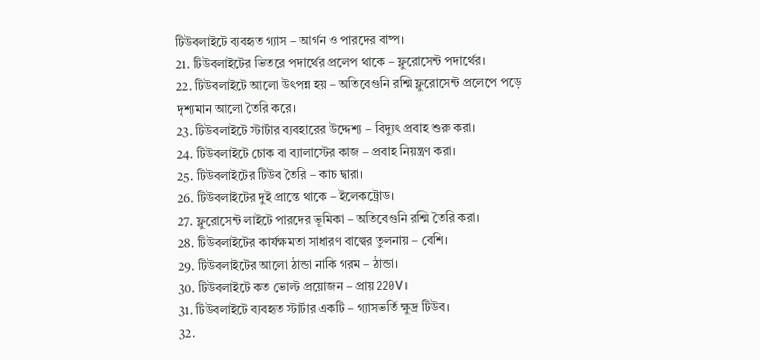টিউবলাইটে ব্যবহৃত গ্যাস – আর্গন ও পারদের বাষ্প।
21. টিউবলাইটের ভিতরে পদার্থের প্রলেপ থাকে – ফ্লুরোসেন্ট পদার্থের।
22. টিউবলাইটে আলো উৎপন্ন হয় – অতিবেগুনি রশ্মি ফ্লুরোসেন্ট প্রলেপে পড়ে দৃশ্যমান আলো তৈরি করে।
23. টিউবলাইটে স্টার্টার ব্যবহারের উদ্দেশ্য – বিদ্যুৎ প্রবাহ শুরু করা।
24. টিউবলাইটে চোক বা ব্যালাস্টের কাজ – প্রবাহ নিয়ন্ত্রণ করা।
25. টিউবলাইটের টিউব তৈরি – কাচ দ্বারা।
26. টিউবলাইটের দুই প্রান্তে থাকে – ইলেকট্রোড।
27. ফ্লুরোসেন্ট লাইটে পারদের ভূমিকা – অতিবেগুনি রশ্মি তৈরি করা।
28. টিউবলাইটের কার্যক্ষমতা সাধারণ বাল্বের তুলনায় – বেশি।
29. টিউবলাইটের আলো ঠান্ডা নাকি গরম – ঠান্ডা।
30. টিউবলাইটে কত ভোল্ট প্রয়োজন – প্রায় 220V।
31. টিউবলাইটে ব্যবহৃত স্টার্টার একটি – গ্যাসভর্তি ক্ষুদ্র টিউব।
32.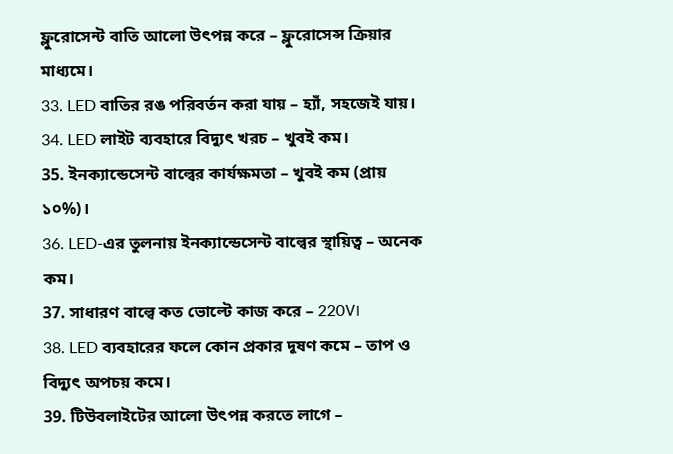ফ্লুরোসেন্ট বাতি আলো উৎপন্ন করে – ফ্লুরোসেন্স ক্রিয়ার মাধ্যমে।
33. LED বাতির রঙ পরিবর্তন করা যায় – হ্যাঁ, সহজেই যায়।
34. LED লাইট ব্যবহারে বিদ্যুৎ খরচ – খুবই কম।
35. ইনক্যান্ডেসেন্ট বাল্বের কার্যক্ষমতা – খুবই কম (প্রায় ১০%)।
36. LED-এর তুলনায় ইনক্যান্ডেসেন্ট বাল্বের স্থায়িত্ব – অনেক কম।
37. সাধারণ বাল্বে কত ভোল্টে কাজ করে – 220V।
38. LED ব্যবহারের ফলে কোন প্রকার দূষণ কমে – তাপ ও বিদ্যুৎ অপচয় কমে।
39. টিউবলাইটের আলো উৎপন্ন করতে লাগে –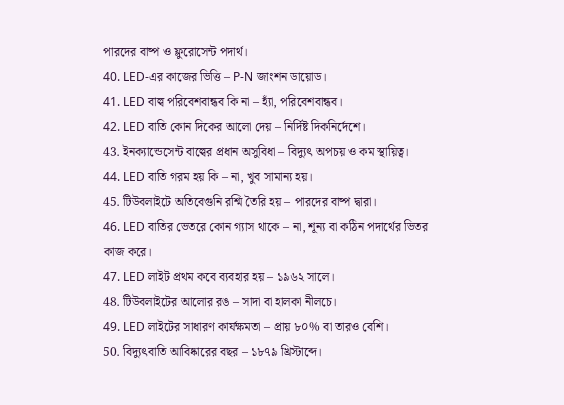পারদের বাষ্প ও ফ্লুরোসেন্ট পদার্থ।
40. LED-এর কাজের ভিত্তি – P-N জাংশন ডায়োড।
41. LED বাল্ব পরিবেশবান্ধব কি না – হ্যাঁ, পরিবেশবান্ধব।
42. LED বাতি কোন দিকের আলো দেয় – নির্দিষ্ট দিকনির্দেশে।
43. ইনক্যান্ডেসেন্ট বাল্বের প্রধান অসুবিধা – বিদ্যুৎ অপচয় ও কম স্থায়িত্ব।
44. LED বাতি গরম হয় কি – না, খুব সামান্য হয়।
45. টিউবলাইটে অতিবেগুনি রশ্মি তৈরি হয় – পারদের বাষ্প দ্বারা।
46. LED বাতির ভেতরে কোন গ্যাস থাকে – না, শূন্য বা কঠিন পদার্থের ভিতর কাজ করে।
47. LED লাইট প্রথম কবে ব্যবহার হয় – ১৯৬২ সালে।
48. টিউবলাইটের আলোর রঙ – সাদা বা হালকা নীলচে।
49. LED লাইটের সাধারণ কার্যক্ষমতা – প্রায় ৮০% বা তারও বেশি।
50. বিদ্যুৎবাতি আবিষ্কারের বছর – ১৮৭৯ খ্রিস্টাব্দে।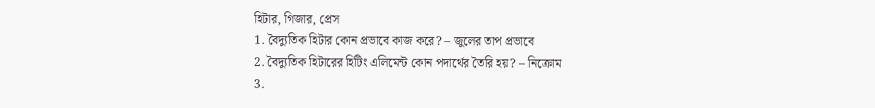হিটার, গিজার, প্রেস
1. বৈদ্যুতিক হিটার কোন প্রভাবে কাজ করে? – জুলের তাপ প্রভাবে
2. বৈদ্যুতিক হিটারের হিটিং এলিমেন্ট কোন পদার্থের তৈরি হয়? – নিক্রোম
3.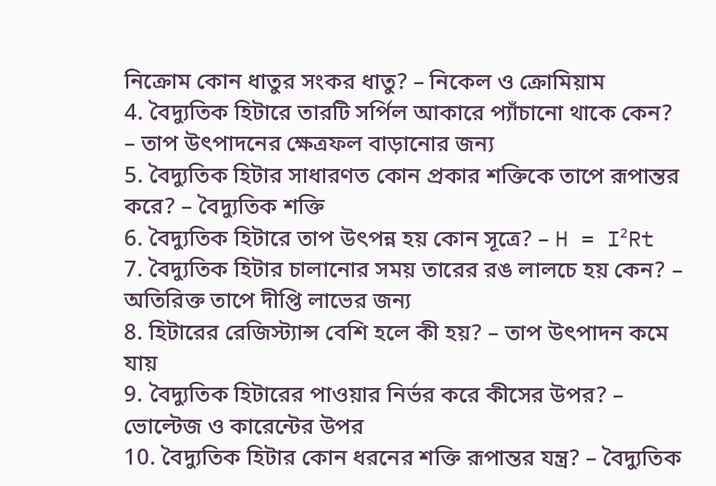নিক্রোম কোন ধাতুর সংকর ধাতু? – নিকেল ও ক্রোমিয়াম
4. বৈদ্যুতিক হিটারে তারটি সর্পিল আকারে প্যাঁচানো থাকে কেন? – তাপ উৎপাদনের ক্ষেত্রফল বাড়ানোর জন্য
5. বৈদ্যুতিক হিটার সাধারণত কোন প্রকার শক্তিকে তাপে রূপান্তর করে? – বৈদ্যুতিক শক্তি
6. বৈদ্যুতিক হিটারে তাপ উৎপন্ন হয় কোন সূত্রে? – H = I²Rt
7. বৈদ্যুতিক হিটার চালানোর সময় তারের রঙ লালচে হয় কেন? – অতিরিক্ত তাপে দীপ্তি লাভের জন্য
8. হিটারের রেজিস্ট্যান্স বেশি হলে কী হয়? – তাপ উৎপাদন কমে যায়
9. বৈদ্যুতিক হিটারের পাওয়ার নির্ভর করে কীসের উপর? – ভোল্টেজ ও কারেন্টের উপর
10. বৈদ্যুতিক হিটার কোন ধরনের শক্তি রূপান্তর যন্ত্র? – বৈদ্যুতিক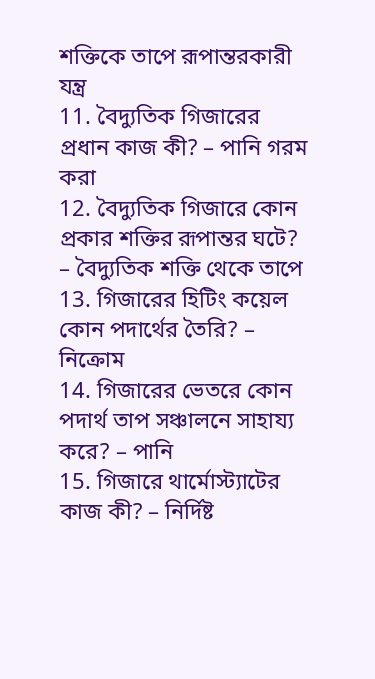শক্তিকে তাপে রূপান্তরকারী যন্ত্র
11. বৈদ্যুতিক গিজারের প্রধান কাজ কী? – পানি গরম করা
12. বৈদ্যুতিক গিজারে কোন প্রকার শক্তির রূপান্তর ঘটে? – বৈদ্যুতিক শক্তি থেকে তাপে
13. গিজারের হিটিং কয়েল কোন পদার্থের তৈরি? – নিক্রোম
14. গিজারের ভেতরে কোন পদার্থ তাপ সঞ্চালনে সাহায্য করে? – পানি
15. গিজারে থার্মোস্ট্যাটের কাজ কী? – নির্দিষ্ট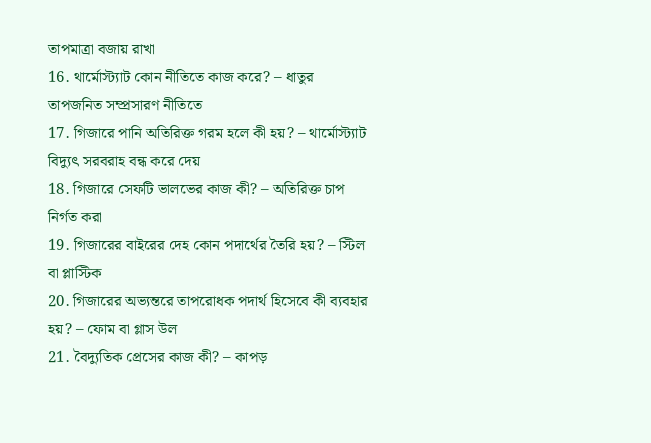তাপমাত্রা বজায় রাখা
16. থার্মোস্ট্যাট কোন নীতিতে কাজ করে? – ধাতুর তাপজনিত সম্প্রসারণ নীতিতে
17. গিজারে পানি অতিরিক্ত গরম হলে কী হয়? – থার্মোস্ট্যাট বিদ্যুৎ সরবরাহ বন্ধ করে দেয়
18. গিজারে সেফটি ভালভের কাজ কী? – অতিরিক্ত চাপ নির্গত করা
19. গিজারের বাইরের দেহ কোন পদার্থের তৈরি হয়? – স্টিল বা প্লাস্টিক
20. গিজারের অভ্যন্তরে তাপরোধক পদার্থ হিসেবে কী ব্যবহার হয়? – ফোম বা গ্লাস উল
21. বৈদ্যুতিক প্রেসের কাজ কী? – কাপড়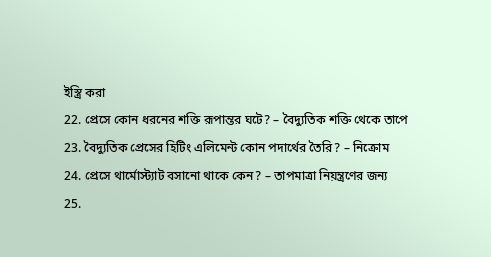ইস্ত্রি করা
22. প্রেসে কোন ধরনের শক্তি রূপান্তর ঘটে? – বৈদ্যুতিক শক্তি থেকে তাপে
23. বৈদ্যুতিক প্রেসের হিটিং এলিমেন্ট কোন পদার্থের তৈরি? – নিক্রোম
24. প্রেসে থার্মোস্ট্যাট বসানো থাকে কেন? – তাপমাত্রা নিয়ন্ত্রণের জন্য
25.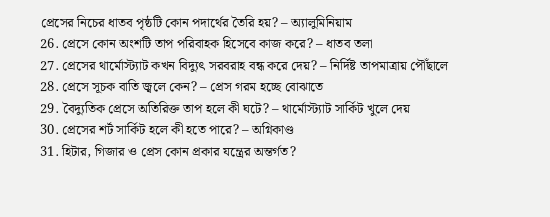প্রেসের নিচের ধাতব পৃষ্ঠটি কোন পদার্থের তৈরি হয়? – অ্যালুমিনিয়াম
26. প্রেসে কোন অংশটি তাপ পরিবাহক হিসেবে কাজ করে? – ধাতব তলা
27. প্রেসের থার্মোস্ট্যাট কখন বিদ্যুৎ সরবরাহ বন্ধ করে দেয়? – নির্দিষ্ট তাপমাত্রায় পৌঁছালে
28. প্রেসে সূচক বাতি জ্বলে কেন? – প্রেস গরম হচ্ছে বোঝাতে
29. বৈদ্যুতিক প্রেসে অতিরিক্ত তাপ হলে কী ঘটে? – থার্মোস্ট্যাট সার্কিট খুলে দেয়
30. প্রেসের শর্ট সার্কিট হলে কী হতে পারে? – অগ্নিকাণ্ড
31. হিটার, গিজার ও প্রেস কোন প্রকার যন্ত্রের অন্তর্গত?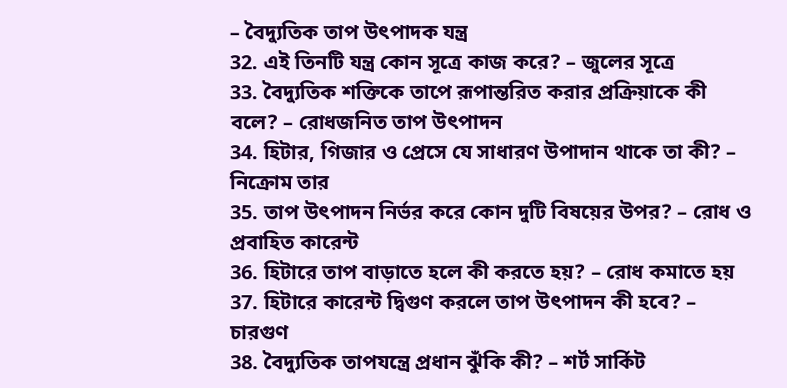– বৈদ্যুতিক তাপ উৎপাদক যন্ত্র
32. এই তিনটি যন্ত্র কোন সূত্রে কাজ করে? – জুলের সূত্রে
33. বৈদ্যুতিক শক্তিকে তাপে রূপান্তরিত করার প্রক্রিয়াকে কী বলে? – রোধজনিত তাপ উৎপাদন
34. হিটার, গিজার ও প্রেসে যে সাধারণ উপাদান থাকে তা কী? – নিক্রোম তার
35. তাপ উৎপাদন নির্ভর করে কোন দুটি বিষয়ের উপর? – রোধ ও প্রবাহিত কারেন্ট
36. হিটারে তাপ বাড়াতে হলে কী করতে হয়? – রোধ কমাতে হয়
37. হিটারে কারেন্ট দ্বিগুণ করলে তাপ উৎপাদন কী হবে? – চারগুণ
38. বৈদ্যুতিক তাপযন্ত্রে প্রধান ঝুঁকি কী? – শর্ট সার্কিট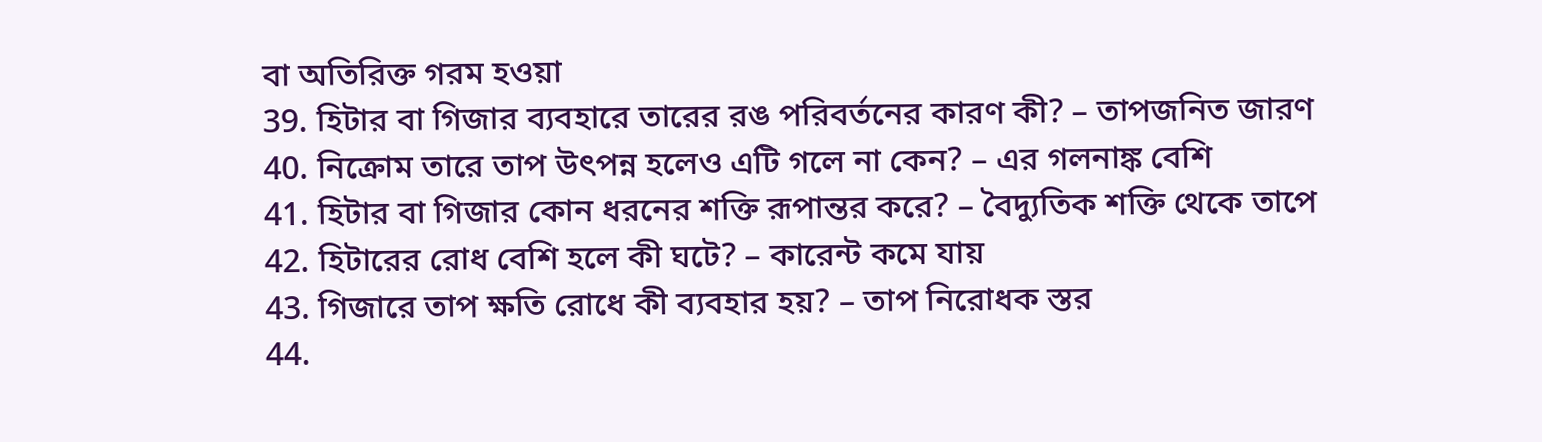বা অতিরিক্ত গরম হওয়া
39. হিটার বা গিজার ব্যবহারে তারের রঙ পরিবর্তনের কারণ কী? – তাপজনিত জারণ
40. নিক্রোম তারে তাপ উৎপন্ন হলেও এটি গলে না কেন? – এর গলনাঙ্ক বেশি
41. হিটার বা গিজার কোন ধরনের শক্তি রূপান্তর করে? – বৈদ্যুতিক শক্তি থেকে তাপে
42. হিটারের রোধ বেশি হলে কী ঘটে? – কারেন্ট কমে যায়
43. গিজারে তাপ ক্ষতি রোধে কী ব্যবহার হয়? – তাপ নিরোধক স্তর
44.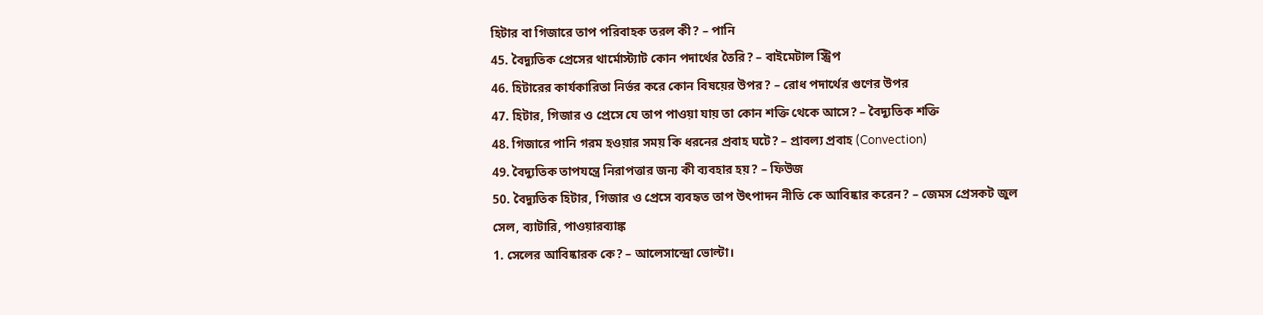হিটার বা গিজারে তাপ পরিবাহক তরল কী? – পানি
45. বৈদ্যুতিক প্রেসের থার্মোস্ট্যাট কোন পদার্থের তৈরি? – বাইমেটাল স্ট্রিপ
46. হিটারের কার্যকারিতা নির্ভর করে কোন বিষয়ের উপর? – রোধ পদার্থের গুণের উপর
47. হিটার, গিজার ও প্রেসে যে তাপ পাওয়া যায় তা কোন শক্তি থেকে আসে? – বৈদ্যুতিক শক্তি
48. গিজারে পানি গরম হওয়ার সময় কি ধরনের প্রবাহ ঘটে? – প্রাবল্য প্রবাহ (Convection)
49. বৈদ্যুতিক তাপযন্ত্রে নিরাপত্তার জন্য কী ব্যবহার হয়? – ফিউজ
50. বৈদ্যুতিক হিটার, গিজার ও প্রেসে ব্যবহৃত তাপ উৎপাদন নীতি কে আবিষ্কার করেন? – জেমস প্রেসকট জুল
সেল, ব্যাটারি, পাওয়ারব্যাঙ্ক
1. সেলের আবিষ্কারক কে? – আলেসান্দ্রো ভোল্টা।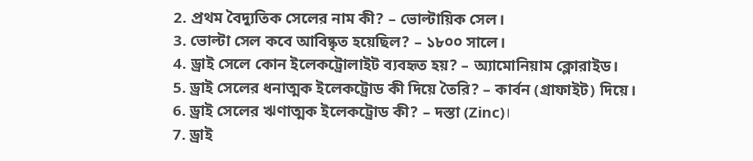2. প্রথম বৈদ্যুতিক সেলের নাম কী? – ভোল্টায়িক সেল।
3. ভোল্টা সেল কবে আবিষ্কৃত হয়েছিল? – ১৮০০ সালে।
4. ড্রাই সেলে কোন ইলেকট্রোলাইট ব্যবহৃত হয়? – অ্যামোনিয়াম ক্লোরাইড।
5. ড্রাই সেলের ধনাত্মক ইলেকট্রোড কী দিয়ে তৈরি? – কার্বন (গ্রাফাইট) দিয়ে।
6. ড্রাই সেলের ঋণাত্মক ইলেকট্রোড কী? – দস্তা (Zinc)।
7. ড্রাই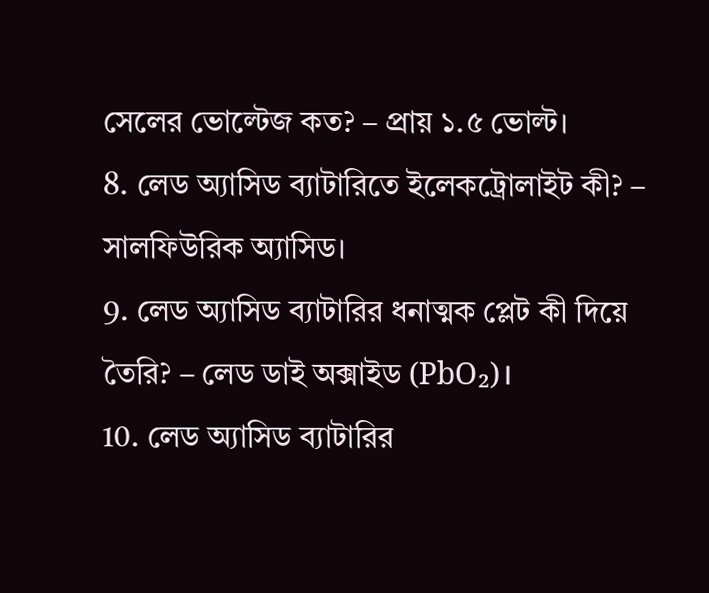সেলের ভোল্টেজ কত? – প্রায় ১.৫ ভোল্ট।
8. লেড অ্যাসিড ব্যাটারিতে ইলেকট্রোলাইট কী? – সালফিউরিক অ্যাসিড।
9. লেড অ্যাসিড ব্যাটারির ধনাত্মক প্লেট কী দিয়ে তৈরি? – লেড ডাই অক্সাইড (PbO₂)।
10. লেড অ্যাসিড ব্যাটারির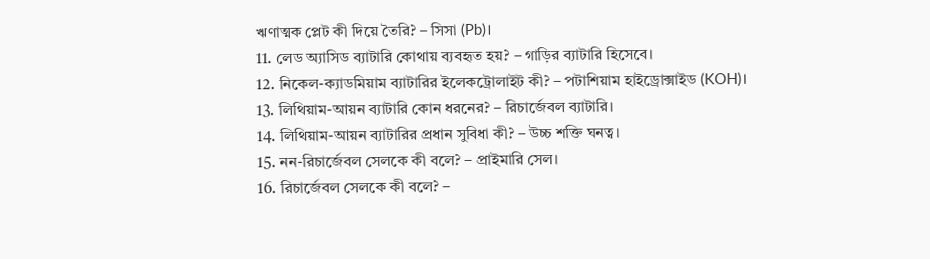ঋণাত্মক প্লেট কী দিয়ে তৈরি? – সিসা (Pb)।
11. লেড অ্যাসিড ব্যাটারি কোথায় ব্যবহৃত হয়? – গাড়ির ব্যাটারি হিসেবে।
12. নিকেল-ক্যাডমিয়াম ব্যাটারির ইলেকট্রোলাইট কী? – পটাশিয়াম হাইড্রোক্সাইড (KOH)।
13. লিথিয়াম-আয়ন ব্যাটারি কোন ধরনের? – রিচার্জেবল ব্যাটারি।
14. লিথিয়াম-আয়ন ব্যাটারির প্রধান সুবিধা কী? – উচ্চ শক্তি ঘনত্ব।
15. নন-রিচার্জেবল সেলকে কী বলে? – প্রাইমারি সেল।
16. রিচার্জেবল সেলকে কী বলে? –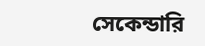সেকেন্ডারি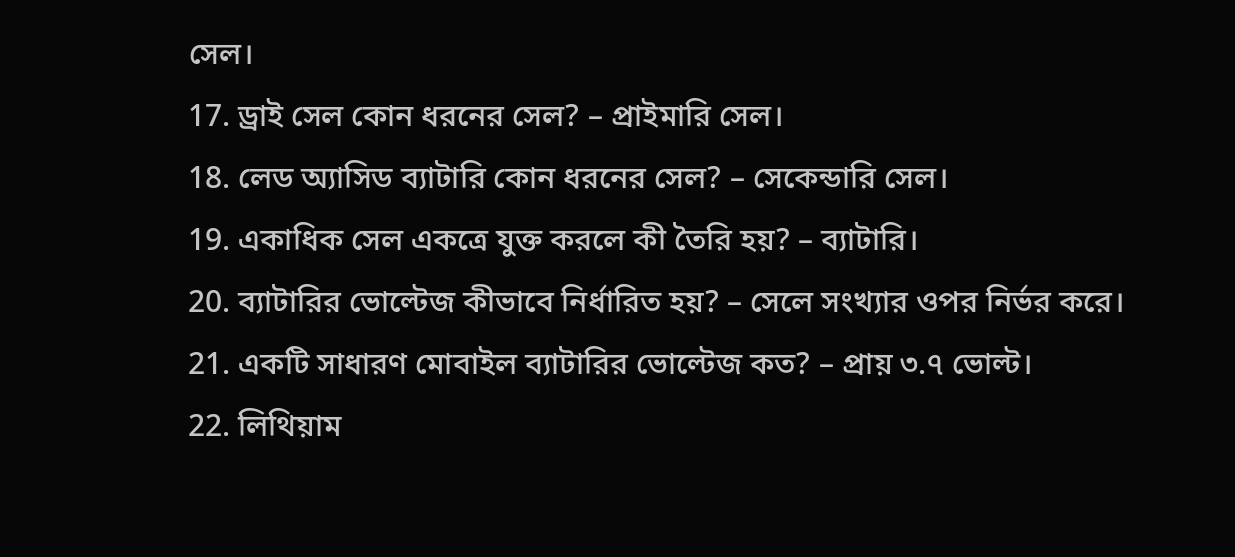সেল।
17. ড্রাই সেল কোন ধরনের সেল? – প্রাইমারি সেল।
18. লেড অ্যাসিড ব্যাটারি কোন ধরনের সেল? – সেকেন্ডারি সেল।
19. একাধিক সেল একত্রে যুক্ত করলে কী তৈরি হয়? – ব্যাটারি।
20. ব্যাটারির ভোল্টেজ কীভাবে নির্ধারিত হয়? – সেলে সংখ্যার ওপর নির্ভর করে।
21. একটি সাধারণ মোবাইল ব্যাটারির ভোল্টেজ কত? – প্রায় ৩.৭ ভোল্ট।
22. লিথিয়াম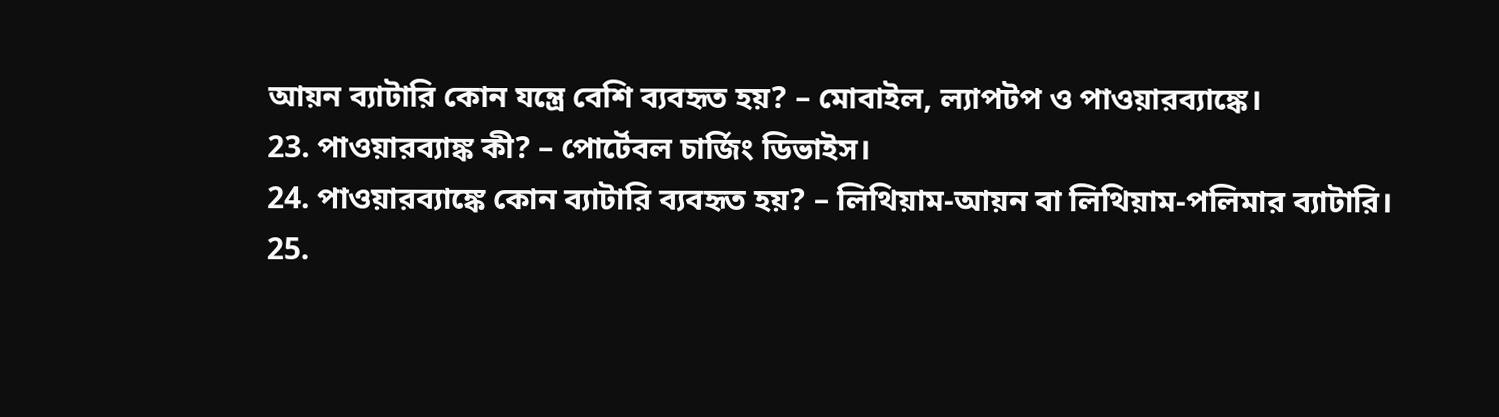আয়ন ব্যাটারি কোন যন্ত্রে বেশি ব্যবহৃত হয়? – মোবাইল, ল্যাপটপ ও পাওয়ারব্যাঙ্কে।
23. পাওয়ারব্যাঙ্ক কী? – পোর্টেবল চার্জিং ডিভাইস।
24. পাওয়ারব্যাঙ্কে কোন ব্যাটারি ব্যবহৃত হয়? – লিথিয়াম-আয়ন বা লিথিয়াম-পলিমার ব্যাটারি।
25.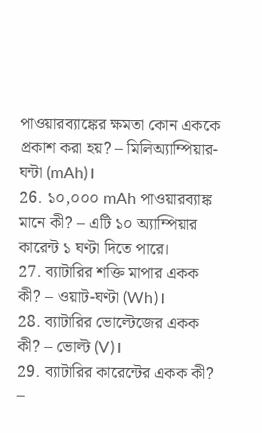পাওয়ারব্যাঙ্কের ক্ষমতা কোন এককে প্রকাশ করা হয়? – মিলিঅ্যাম্পিয়ার-ঘন্টা (mAh)।
26. ১০,০০০ mAh পাওয়ারব্যাঙ্ক মানে কী? – এটি ১০ অ্যাম্পিয়ার কারেন্ট ১ ঘণ্টা দিতে পারে।
27. ব্যাটারির শক্তি মাপার একক কী? – ওয়াট-ঘণ্টা (Wh)।
28. ব্যাটারির ভোল্টেজের একক কী? – ভোল্ট (V)।
29. ব্যাটারির কারেন্টের একক কী? –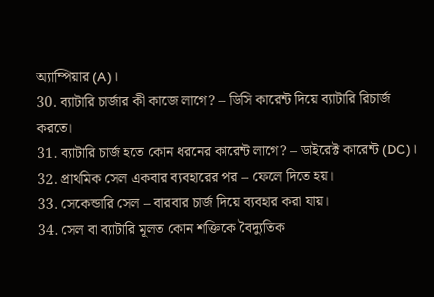অ্যাম্পিয়ার (A)।
30. ব্যাটারি চার্জার কী কাজে লাগে? – ডিসি কারেন্ট দিয়ে ব্যাটারি রিচার্জ করতে।
31. ব্যাটারি চার্জ হতে কোন ধরনের কারেন্ট লাগে? – ডাইরেক্ট কারেন্ট (DC)।
32. প্রাথমিক সেল একবার ব্যবহারের পর – ফেলে দিতে হয়।
33. সেকেন্ডারি সেল – বারবার চার্জ দিয়ে ব্যবহার করা যায়।
34. সেল বা ব্যাটারি মূলত কোন শক্তিকে বৈদ্যুতিক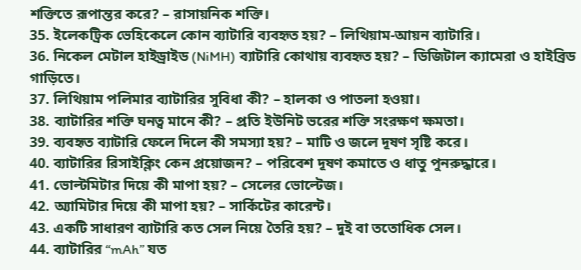শক্তিতে রূপান্তর করে? – রাসায়নিক শক্তি।
35. ইলেকট্রিক ভেহিকেলে কোন ব্যাটারি ব্যবহৃত হয়? – লিথিয়াম-আয়ন ব্যাটারি।
36. নিকেল মেটাল হাইড্রাইড (NiMH) ব্যাটারি কোথায় ব্যবহৃত হয়? – ডিজিটাল ক্যামেরা ও হাইব্রিড গাড়িতে।
37. লিথিয়াম পলিমার ব্যাটারির সুবিধা কী? – হালকা ও পাতলা হওয়া।
38. ব্যাটারির শক্তি ঘনত্ব মানে কী? – প্রতি ইউনিট ভরের শক্তি সংরক্ষণ ক্ষমতা।
39. ব্যবহৃত ব্যাটারি ফেলে দিলে কী সমস্যা হয়? – মাটি ও জলে দূষণ সৃষ্টি করে।
40. ব্যাটারির রিসাইক্লিং কেন প্রয়োজন? – পরিবেশ দূষণ কমাতে ও ধাতু পুনরুদ্ধারে।
41. ভোল্টমিটার দিয়ে কী মাপা হয়? – সেলের ভোল্টেজ।
42. অ্যামিটার দিয়ে কী মাপা হয়? – সার্কিটের কারেন্ট।
43. একটি সাধারণ ব্যাটারি কত সেল নিয়ে তৈরি হয়? – দুই বা ততোধিক সেল।
44. ব্যাটারির “mAh” যত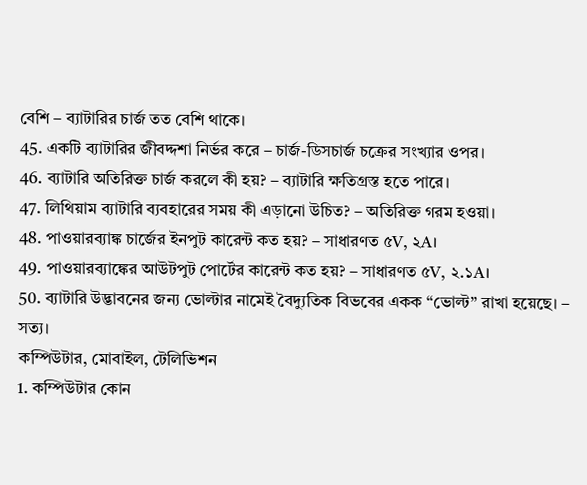বেশি – ব্যাটারির চার্জ তত বেশি থাকে।
45. একটি ব্যাটারির জীবদ্দশা নির্ভর করে – চার্জ-ডিসচার্জ চক্রের সংখ্যার ওপর।
46. ব্যাটারি অতিরিক্ত চার্জ করলে কী হয়? – ব্যাটারি ক্ষতিগ্রস্ত হতে পারে।
47. লিথিয়াম ব্যাটারি ব্যবহারের সময় কী এড়ানো উচিত? – অতিরিক্ত গরম হওয়া।
48. পাওয়ারব্যাঙ্ক চার্জের ইনপুট কারেন্ট কত হয়? – সাধারণত ৫V, ২A।
49. পাওয়ারব্যাঙ্কের আউটপুট পোর্টের কারেন্ট কত হয়? – সাধারণত ৫V, ২.১A।
50. ব্যাটারি উদ্ভাবনের জন্য ভোল্টার নামেই বৈদ্যুতিক বিভবের একক “ভোল্ট” রাখা হয়েছে। – সত্য।
কম্পিউটার, মোবাইল, টেলিভিশন
1. কম্পিউটার কোন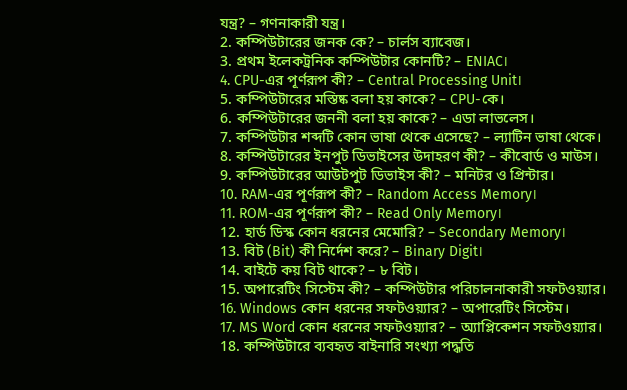যন্ত্র? – গণনাকারী যন্ত্র।
2. কম্পিউটারের জনক কে? – চার্লস ব্যাবেজ।
3. প্রথম ইলেকট্রনিক কম্পিউটার কোনটি? – ENIAC।
4. CPU-এর পূর্ণরূপ কী? – Central Processing Unit।
5. কম্পিউটারের মস্তিষ্ক বলা হয় কাকে? – CPU-কে।
6. কম্পিউটারের জননী বলা হয় কাকে? – এডা লাভলেস।
7. কম্পিউটার শব্দটি কোন ভাষা থেকে এসেছে? – ল্যাটিন ভাষা থেকে।
8. কম্পিউটারের ইনপুট ডিভাইসের উদাহরণ কী? – কীবোর্ড ও মাউস।
9. কম্পিউটারের আউটপুট ডিভাইস কী? – মনিটর ও প্রিন্টার।
10. RAM-এর পূর্ণরূপ কী? – Random Access Memory।
11. ROM-এর পূর্ণরূপ কী? – Read Only Memory।
12. হার্ড ডিস্ক কোন ধরনের মেমোরি? – Secondary Memory।
13. বিট (Bit) কী নির্দেশ করে? – Binary Digit।
14. বাইটে কয় বিট থাকে? – ৮ বিট।
15. অপারেটিং সিস্টেম কী? – কম্পিউটার পরিচালনাকারী সফটওয়্যার।
16. Windows কোন ধরনের সফটওয়্যার? – অপারেটিং সিস্টেম।
17. MS Word কোন ধরনের সফটওয়্যার? – অ্যাপ্লিকেশন সফটওয়্যার।
18. কম্পিউটারে ব্যবহৃত বাইনারি সংখ্যা পদ্ধতি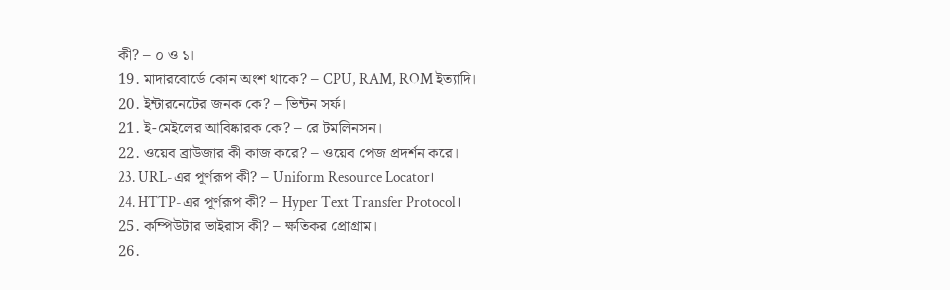কী? – ০ ও ১।
19. মাদারবোর্ডে কোন অংশ থাকে? – CPU, RAM, ROM ইত্যাদি।
20. ইন্টারনেটের জনক কে? – ভিন্টন সর্ফ।
21. ই-মেইলের আবিষ্কারক কে? – রে টমলিনসন।
22. ওয়েব ব্রাউজার কী কাজ করে? – ওয়েব পেজ প্রদর্শন করে।
23. URL-এর পূর্ণরূপ কী? – Uniform Resource Locator।
24. HTTP-এর পূর্ণরূপ কী? – Hyper Text Transfer Protocol।
25. কম্পিউটার ভাইরাস কী? – ক্ষতিকর প্রোগ্রাম।
26.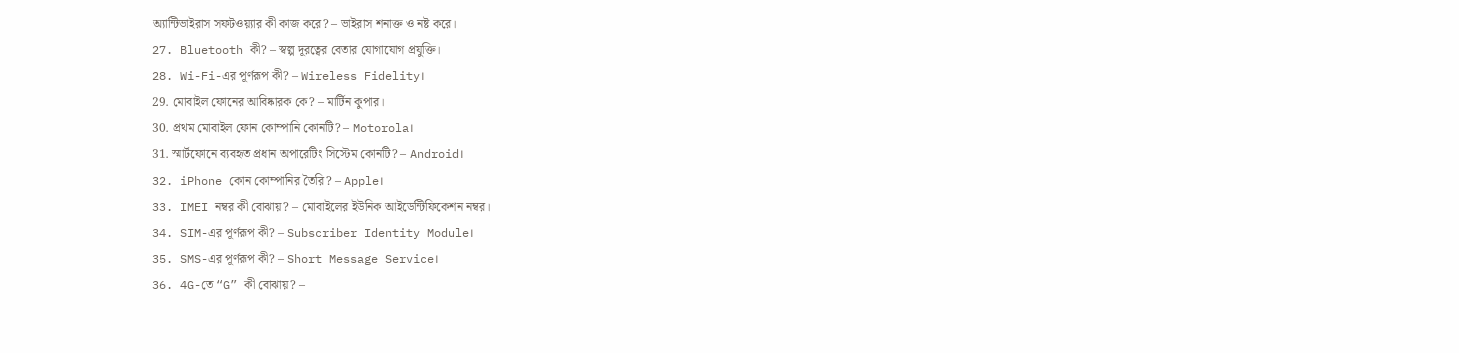অ্যান্টিভাইরাস সফটওয়্যার কী কাজ করে? – ভাইরাস শনাক্ত ও নষ্ট করে।
27. Bluetooth কী? – স্বল্প দূরত্বের বেতার যোগাযোগ প্রযুক্তি।
28. Wi-Fi-এর পূর্ণরূপ কী? – Wireless Fidelity।
29. মোবাইল ফোনের আবিষ্কারক কে? – মার্টিন কুপার।
30. প্রথম মোবাইল ফোন কোম্পানি কোনটি? – Motorola।
31. স্মার্টফোনে ব্যবহৃত প্রধান অপারেটিং সিস্টেম কোনটি? – Android।
32. iPhone কোন কোম্পানির তৈরি? – Apple।
33. IMEI নম্বর কী বোঝায়? – মোবাইলের ইউনিক আইডেন্টিফিকেশন নম্বর।
34. SIM-এর পূর্ণরূপ কী? – Subscriber Identity Module।
35. SMS-এর পূর্ণরূপ কী? – Short Message Service।
36. 4G-তে “G” কী বোঝায়? –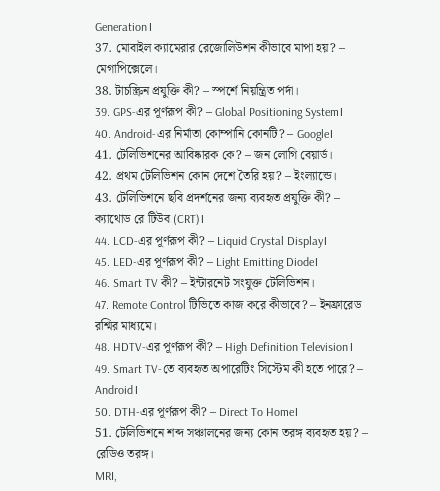Generation।
37. মোবাইল ক্যামেরার রেজোলিউশন কীভাবে মাপা হয়? – মেগাপিক্সেলে।
38. টাচস্ক্রিন প্রযুক্তি কী? – স্পর্শে নিয়ন্ত্রিত পর্দা।
39. GPS-এর পূর্ণরূপ কী? – Global Positioning System।
40. Android-এর নির্মাতা কোম্পানি কোনটি? – Google।
41. টেলিভিশনের আবিষ্কারক কে? – জন লোগি বেয়ার্ড।
42. প্রথম টেলিভিশন কোন দেশে তৈরি হয়? – ইংল্যান্ডে।
43. টেলিভিশনে ছবি প্রদর্শনের জন্য ব্যবহৃত প্রযুক্তি কী? – ক্যাথোড রে টিউব (CRT)।
44. LCD-এর পূর্ণরূপ কী? – Liquid Crystal Display।
45. LED-এর পূর্ণরূপ কী? – Light Emitting Diode।
46. Smart TV কী? – ইন্টারনেট সংযুক্ত টেলিভিশন।
47. Remote Control টিভিতে কাজ করে কীভাবে? – ইনফ্রারেড রশ্মির মাধ্যমে।
48. HDTV-এর পূর্ণরূপ কী? – High Definition Television।
49. Smart TV-তে ব্যবহৃত অপারেটিং সিস্টেম কী হতে পারে? – Android।
50. DTH-এর পূর্ণরূপ কী? – Direct To Home।
51. টেলিভিশনে শব্দ সঞ্চালনের জন্য কোন তরঙ্গ ব্যবহৃত হয়? – রেডিও তরঙ্গ।
MRI,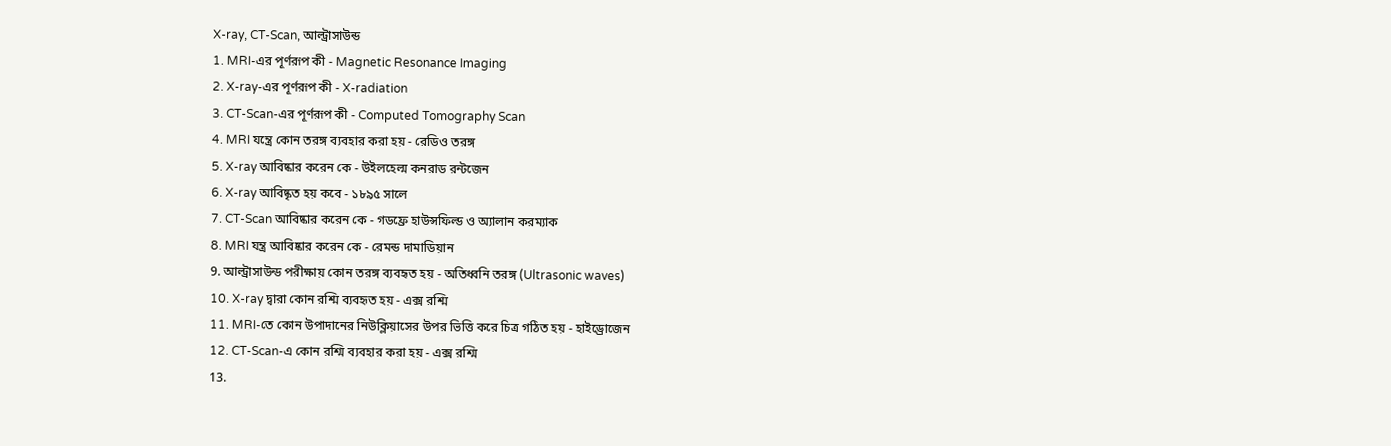X-ray, CT-Scan, আল্ট্রাসাউন্ড
1. MRI-এর পূর্ণরূপ কী - Magnetic Resonance Imaging
2. X-ray-এর পূর্ণরূপ কী - X-radiation
3. CT-Scan-এর পূর্ণরূপ কী - Computed Tomography Scan
4. MRI যন্ত্রে কোন তরঙ্গ ব্যবহার করা হয় - রেডিও তরঙ্গ
5. X-ray আবিষ্কার করেন কে - উইলহেল্ম কনরাড রন্টজেন
6. X-ray আবিষ্কৃত হয় কবে - ১৮৯৫ সালে
7. CT-Scan আবিষ্কার করেন কে - গডফ্রে হাউন্সফিল্ড ও অ্যালান করম্যাক
8. MRI যন্ত্র আবিষ্কার করেন কে - রেমন্ড দামাডিয়ান
9. আল্ট্রাসাউন্ড পরীক্ষায় কোন তরঙ্গ ব্যবহৃত হয় - অতিধ্বনি তরঙ্গ (Ultrasonic waves)
10. X-ray দ্বারা কোন রশ্মি ব্যবহৃত হয় - এক্স রশ্মি
11. MRI-তে কোন উপাদানের নিউক্লিয়াসের উপর ভিত্তি করে চিত্র গঠিত হয় - হাইড্রোজেন
12. CT-Scan-এ কোন রশ্মি ব্যবহার করা হয় - এক্স রশ্মি
13.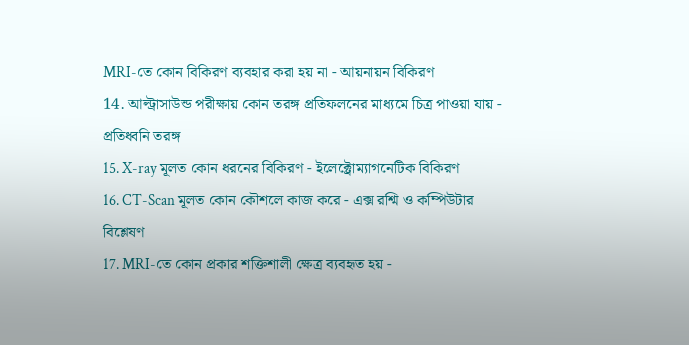MRI-তে কোন বিকিরণ ব্যবহার করা হয় না - আয়নায়ন বিকিরণ
14. আল্ট্রাসাউন্ড পরীক্ষায় কোন তরঙ্গ প্রতিফলনের মাধ্যমে চিত্র পাওয়া যায় - প্রতিধ্বনি তরঙ্গ
15. X-ray মূলত কোন ধরনের বিকিরণ - ইলেক্ট্রোম্যাগনেটিক বিকিরণ
16. CT-Scan মূলত কোন কৌশলে কাজ করে - এক্স রশ্মি ও কম্পিউটার বিশ্লেষণ
17. MRI-তে কোন প্রকার শক্তিশালী ক্ষেত্র ব্যবহৃত হয় -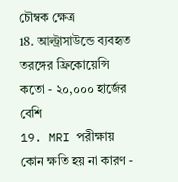চৌম্বক ক্ষেত্র
18. আল্ট্রাসাউন্ডে ব্যবহৃত তরঙ্গের ফ্রিকোয়েন্সি কতো - ২০,০০০ হার্জের বেশি
19. MRI পরীক্ষায় কোন ক্ষতি হয় না কারণ -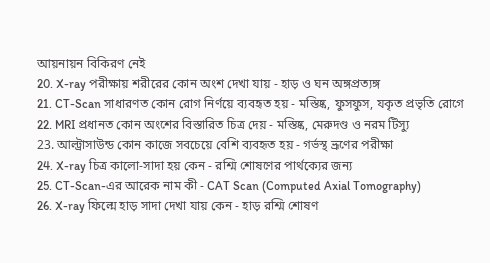আয়নায়ন বিকিরণ নেই
20. X-ray পরীক্ষায় শরীরের কোন অংশ দেখা যায় - হাড় ও ঘন অঙ্গপ্রত্যঙ্গ
21. CT-Scan সাধারণত কোন রোগ নির্ণয়ে ব্যবহৃত হয় - মস্তিষ্ক, ফুসফুস, যকৃত প্রভৃতি রোগে
22. MRI প্রধানত কোন অংশের বিস্তারিত চিত্র দেয় - মস্তিষ্ক, মেরুদণ্ড ও নরম টিস্যু
23. আল্ট্রাসাউন্ড কোন কাজে সবচেয়ে বেশি ব্যবহৃত হয় - গর্ভস্থ ভ্রূণের পরীক্ষা
24. X-ray চিত্র কালো-সাদা হয় কেন - রশ্মি শোষণের পার্থক্যের জন্য
25. CT-Scan-এর আরেক নাম কী - CAT Scan (Computed Axial Tomography)
26. X-ray ফিল্মে হাড় সাদা দেখা যায় কেন - হাড় রশ্মি শোষণ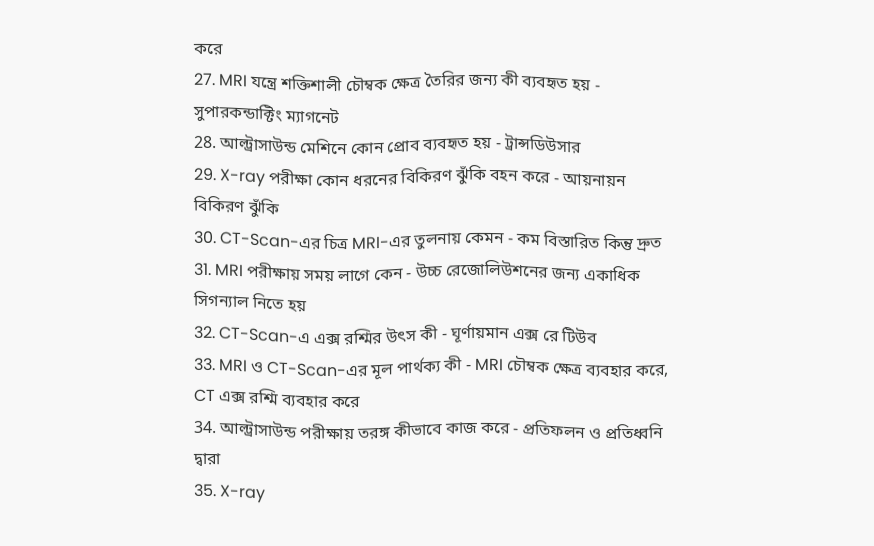করে
27. MRI যন্ত্রে শক্তিশালী চৌম্বক ক্ষেত্র তৈরির জন্য কী ব্যবহৃত হয় - সুপারকন্ডাক্টিং ম্যাগনেট
28. আল্ট্রাসাউন্ড মেশিনে কোন প্রোব ব্যবহৃত হয় - ট্রান্সডিউসার
29. X-ray পরীক্ষা কোন ধরনের বিকিরণ ঝুঁকি বহন করে - আয়নায়ন বিকিরণ ঝুঁকি
30. CT-Scan-এর চিত্র MRI-এর তুলনায় কেমন - কম বিস্তারিত কিন্তু দ্রুত
31. MRI পরীক্ষায় সময় লাগে কেন - উচ্চ রেজোলিউশনের জন্য একাধিক সিগন্যাল নিতে হয়
32. CT-Scan-এ এক্স রশ্মির উৎস কী - ঘূর্ণায়মান এক্স রে টিউব
33. MRI ও CT-Scan-এর মূল পার্থক্য কী - MRI চৌম্বক ক্ষেত্র ব্যবহার করে, CT এক্স রশ্মি ব্যবহার করে
34. আল্ট্রাসাউন্ড পরীক্ষায় তরঙ্গ কীভাবে কাজ করে - প্রতিফলন ও প্রতিধ্বনি দ্বারা
35. X-ray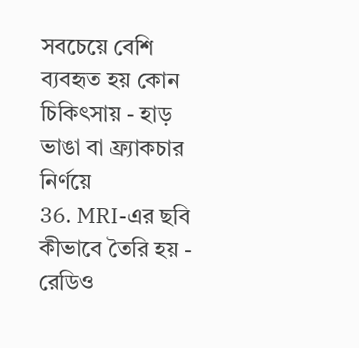সবচেয়ে বেশি ব্যবহৃত হয় কোন চিকিৎসায় - হাড় ভাঙা বা ফ্র্যাকচার নির্ণয়ে
36. MRI-এর ছবি কীভাবে তৈরি হয় - রেডিও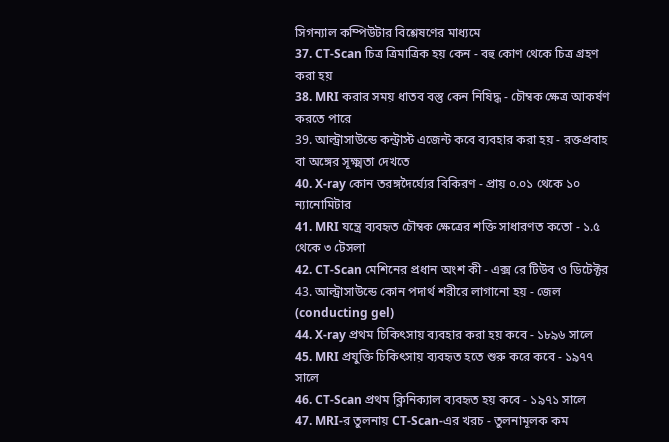সিগন্যাল কম্পিউটার বিশ্লেষণের মাধ্যমে
37. CT-Scan চিত্র ত্রিমাত্রিক হয় কেন - বহু কোণ থেকে চিত্র গ্রহণ করা হয়
38. MRI করার সময় ধাতব বস্তু কেন নিষিদ্ধ - চৌম্বক ক্ষেত্র আকর্ষণ করতে পারে
39. আল্ট্রাসাউন্ডে কন্ট্রাস্ট এজেন্ট কবে ব্যবহার করা হয় - রক্তপ্রবাহ বা অঙ্গের সূক্ষ্মতা দেখতে
40. X-ray কোন তরঙ্গদৈর্ঘ্যের বিকিরণ - প্রায় ০.০১ থেকে ১০ ন্যানোমিটার
41. MRI যন্ত্রে ব্যবহৃত চৌম্বক ক্ষেত্রের শক্তি সাধারণত কতো - ১.৫ থেকে ৩ টেসলা
42. CT-Scan মেশিনের প্রধান অংশ কী - এক্স রে টিউব ও ডিটেক্টর
43. আল্ট্রাসাউন্ডে কোন পদার্থ শরীরে লাগানো হয় - জেল (conducting gel)
44. X-ray প্রথম চিকিৎসায় ব্যবহার করা হয় কবে - ১৮৯৬ সালে
45. MRI প্রযুক্তি চিকিৎসায় ব্যবহৃত হতে শুরু করে কবে - ১৯৭৭ সালে
46. CT-Scan প্রথম ক্লিনিক্যাল ব্যবহৃত হয় কবে - ১৯৭১ সালে
47. MRI-র তুলনায় CT-Scan-এর খরচ - তুলনামূলক কম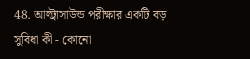48. আল্ট্রাসাউন্ড পরীক্ষার একটি বড় সুবিধা কী - কোনো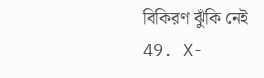বিকিরণ ঝুঁকি নেই
49. X-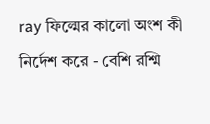ray ফিল্মের কালো অংশ কী নির্দেশ করে - বেশি রশ্মি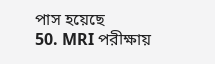পাস হয়েছে
50. MRI পরীক্ষায়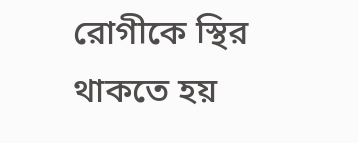রোগীকে স্থির থাকতে হয়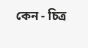কেন - চিত্র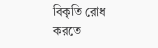বিকৃতি রোধ করতে